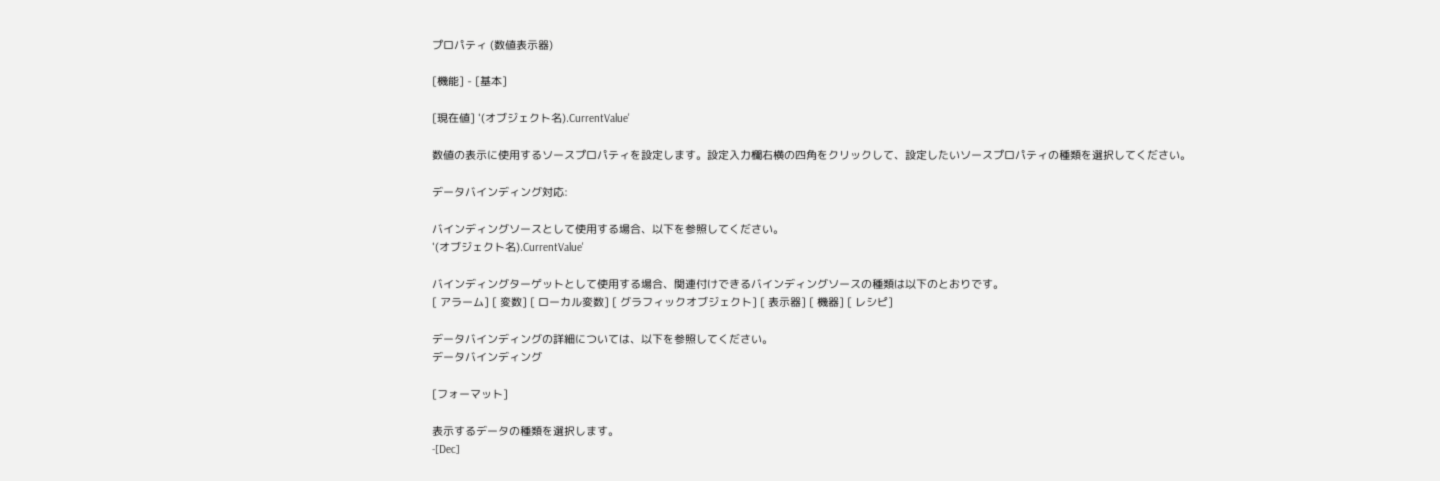プロパティ (数値表示器)

[機能] - [基本]

[現在値] '(オブジェクト名).CurrentValue'

数値の表示に使用するソースプロパティを設定します。設定入力欄右横の四角をクリックして、設定したいソースプロパティの種類を選択してください。

データバインディング対応:

バインディングソースとして使用する場合、以下を参照してください。
'(オブジェクト名).CurrentValue'

バインディングターゲットとして使用する場合、関連付けできるバインディングソースの種類は以下のとおりです。
[ アラーム] [ 変数] [ ローカル変数] [ グラフィックオブジェクト] [ 表示器] [ 機器] [ レシピ]

データバインディングの詳細については、以下を参照してください。
データバインディング

[フォーマット]

表示するデータの種類を選択します。
-[Dec]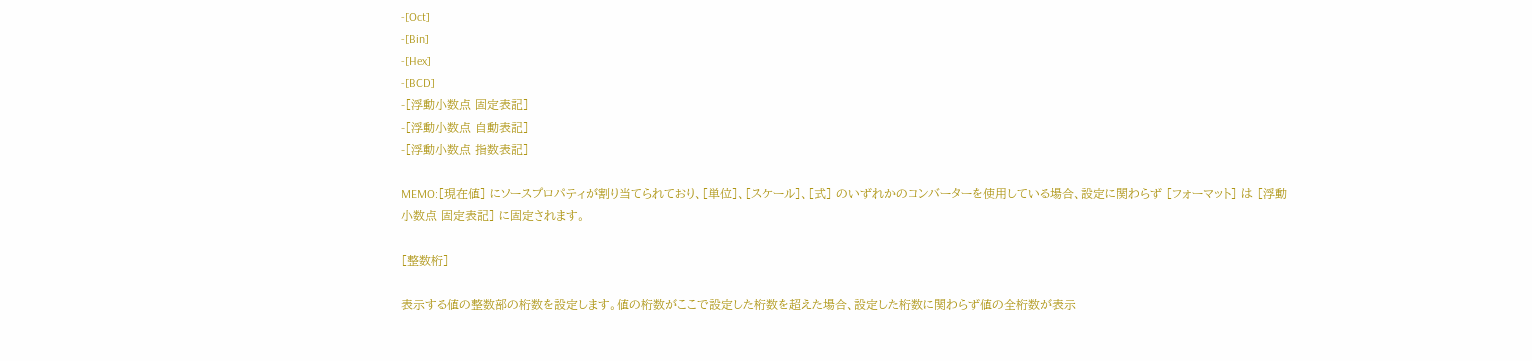-[Oct]
-[Bin]
-[Hex]
-[BCD]
-[浮動小数点 固定表記]
-[浮動小数点 自動表記]
-[浮動小数点 指数表記]

MEMO:[現在値] にソースプロパティが割り当てられており、[単位]、[スケール]、[式] のいずれかのコンバーターを使用している場合、設定に関わらず [フォーマット] は [浮動小数点 固定表記] に固定されます。

[整数桁]

表示する値の整数部の桁数を設定します。値の桁数がここで設定した桁数を超えた場合、設定した桁数に関わらず値の全桁数が表示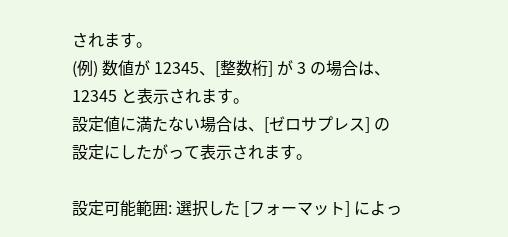されます。
(例) 数値が 12345、[整数桁] が 3 の場合は、12345 と表示されます。
設定値に満たない場合は、[ゼロサプレス] の設定にしたがって表示されます。

設定可能範囲: 選択した [フォーマット] によっ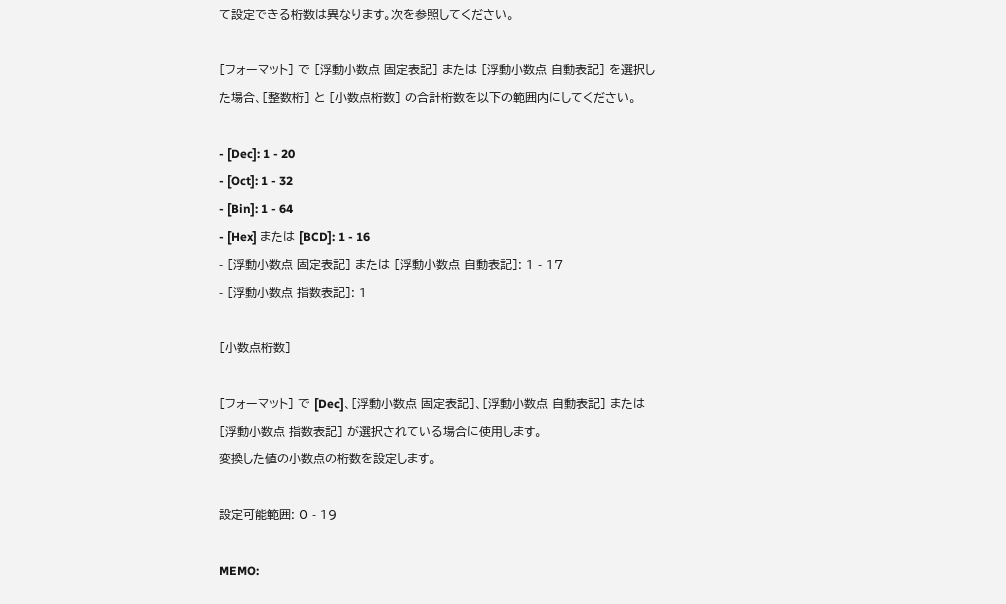て設定できる桁数は異なります。次を参照してください。

[フォーマット] で [浮動小数点 固定表記] または [浮動小数点 自動表記] を選択した場合、[整数桁] と [小数点桁数] の合計桁数を以下の範囲内にしてください。

- [Dec]: 1 - 20
- [Oct]: 1 - 32
- [Bin]: 1 - 64
- [Hex] または [BCD]: 1 - 16
- [浮動小数点 固定表記] または [浮動小数点 自動表記]: 1 - 17
- [浮動小数点 指数表記]: 1

[小数点桁数]

[フォーマット] で [Dec]、[浮動小数点 固定表記]、[浮動小数点 自動表記] または [浮動小数点 指数表記] が選択されている場合に使用します。
変換した値の小数点の桁数を設定します。

設定可能範囲: 0 - 19

MEMO: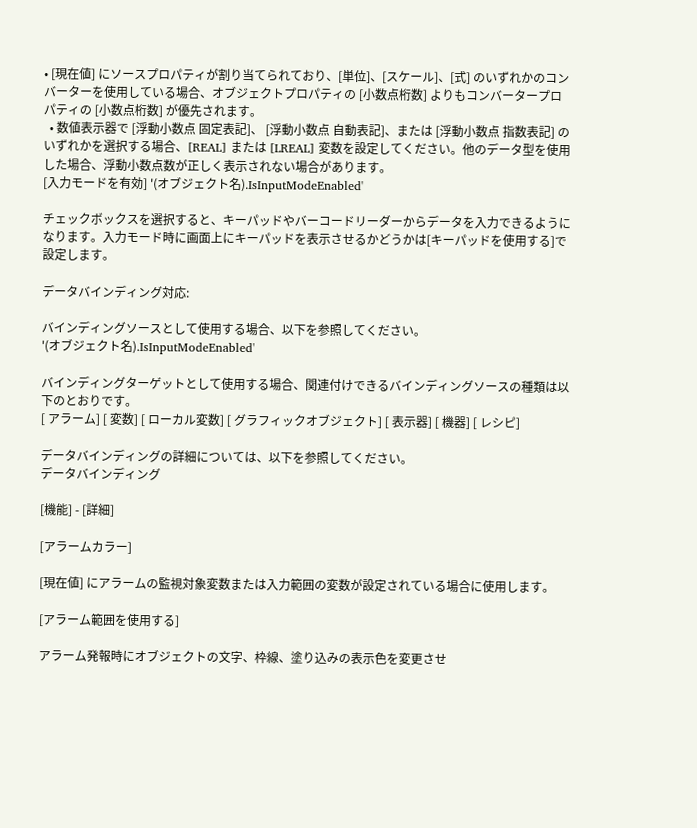• [現在値] にソースプロパティが割り当てられており、[単位]、[スケール]、[式] のいずれかのコンバーターを使用している場合、オブジェクトプロパティの [小数点桁数] よりもコンバータープロパティの [小数点桁数] が優先されます。
  • 数値表示器で [浮動小数点 固定表記]、 [浮動小数点 自動表記]、または [浮動小数点 指数表記] のいずれかを選択する場合、[REAL] または [LREAL] 変数を設定してください。他のデータ型を使用した場合、浮動小数点数が正しく表示されない場合があります。
[入力モードを有効] '(オブジェクト名).IsInputModeEnabled'

チェックボックスを選択すると、キーパッドやバーコードリーダーからデータを入力できるようになります。入力モード時に画面上にキーパッドを表示させるかどうかは[キーパッドを使用する]で設定します。

データバインディング対応:

バインディングソースとして使用する場合、以下を参照してください。
'(オブジェクト名).IsInputModeEnabled'

バインディングターゲットとして使用する場合、関連付けできるバインディングソースの種類は以下のとおりです。
[ アラーム] [ 変数] [ ローカル変数] [ グラフィックオブジェクト] [ 表示器] [ 機器] [ レシピ]

データバインディングの詳細については、以下を参照してください。
データバインディング

[機能] - [詳細]

[アラームカラー]

[現在値] にアラームの監視対象変数または入力範囲の変数が設定されている場合に使用します。

[アラーム範囲を使用する]

アラーム発報時にオブジェクトの文字、枠線、塗り込みの表示色を変更させ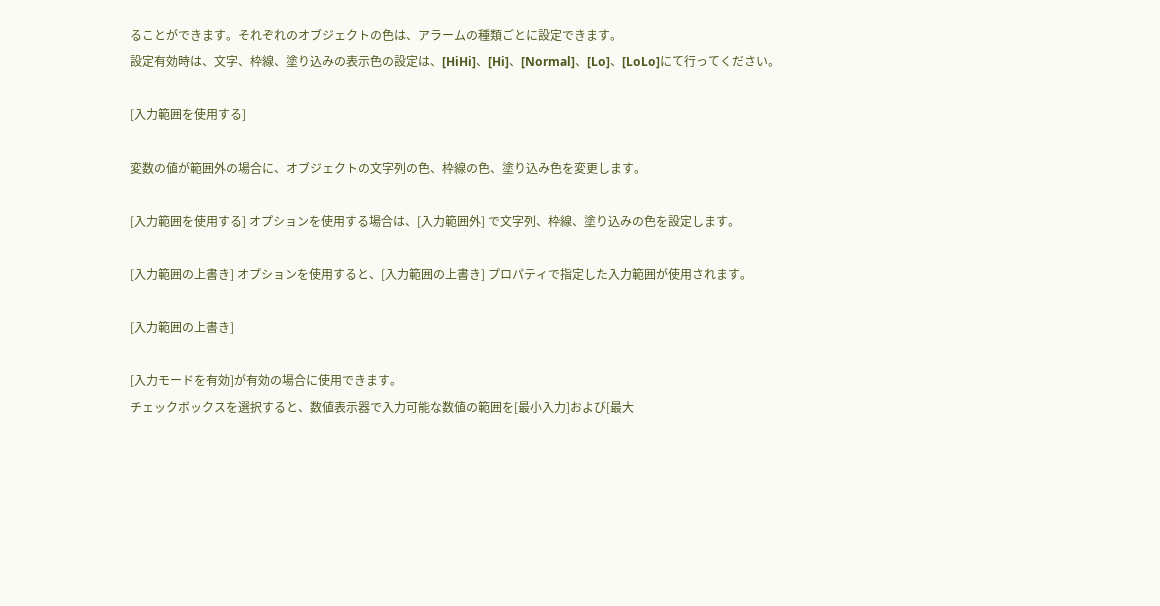ることができます。それぞれのオブジェクトの色は、アラームの種類ごとに設定できます。
設定有効時は、文字、枠線、塗り込みの表示色の設定は、[HiHi]、[Hi]、[Normal]、[Lo]、[LoLo]にて行ってください。

[入力範囲を使用する]

変数の値が範囲外の場合に、オブジェクトの文字列の色、枠線の色、塗り込み色を変更します。

[入力範囲を使用する] オプションを使用する場合は、[入力範囲外] で文字列、枠線、塗り込みの色を設定します。

[入力範囲の上書き] オプションを使用すると、[入力範囲の上書き] プロパティで指定した入力範囲が使用されます。

[入力範囲の上書き]

[入力モードを有効]が有効の場合に使用できます。
チェックボックスを選択すると、数値表示器で入力可能な数値の範囲を[最小入力]および[最大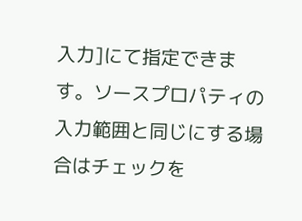入力]にて指定できます。ソースプロパティの入力範囲と同じにする場合はチェックを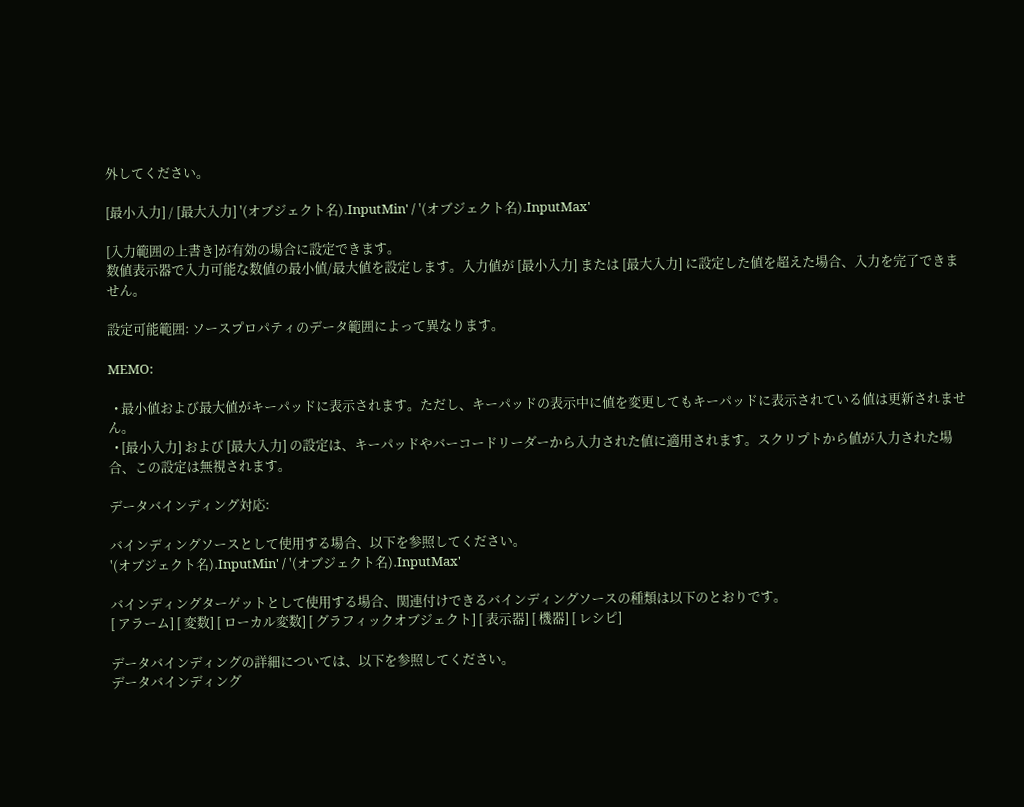外してください。

[最小入力] / [最大入力] '(オブジェクト名).InputMin' / '(オブジェクト名).InputMax'

[入力範囲の上書き]が有効の場合に設定できます。
数値表示器で入力可能な数値の最小値/最大値を設定します。入力値が [最小入力] または [最大入力] に設定した値を超えた場合、入力を完了できません。

設定可能範囲: ソースプロパティのデータ範囲によって異なります。

MEMO:

  • 最小値および最大値がキーパッドに表示されます。ただし、キーパッドの表示中に値を変更してもキーパッドに表示されている値は更新されません。
  • [最小入力] および [最大入力] の設定は、キーパッドやバーコードリーダーから入力された値に適用されます。スクリプトから値が入力された場合、この設定は無視されます。

データバインディング対応:

バインディングソースとして使用する場合、以下を参照してください。
'(オブジェクト名).InputMin' / '(オブジェクト名).InputMax'

バインディングターゲットとして使用する場合、関連付けできるバインディングソースの種類は以下のとおりです。
[ アラーム] [ 変数] [ ローカル変数] [ グラフィックオブジェクト] [ 表示器] [ 機器] [ レシピ]

データバインディングの詳細については、以下を参照してください。
データバインディング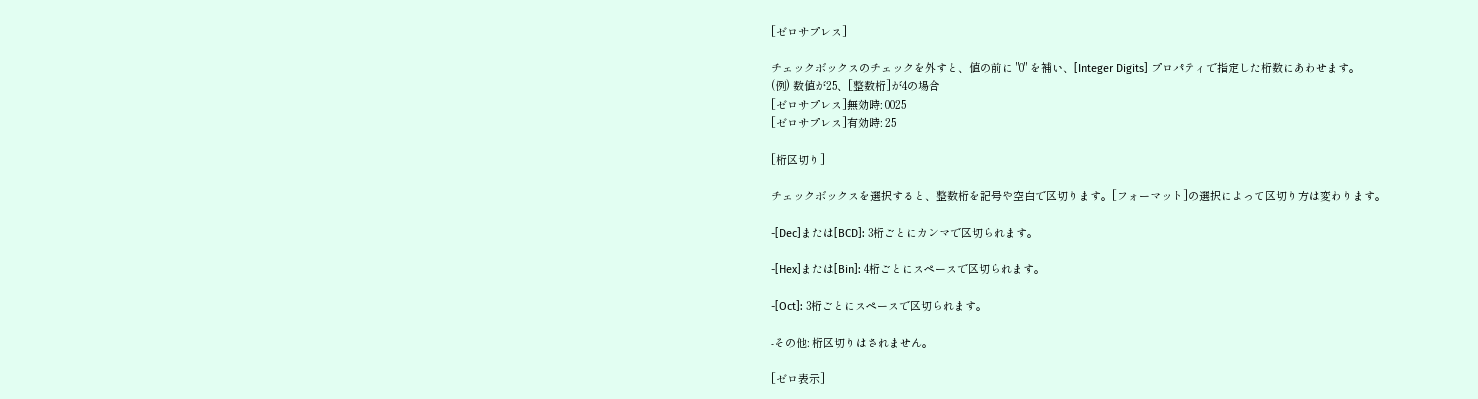[ゼロサプレス]

チェックボックスのチェックを外すと、値の前に "0" を補い、[Integer Digits] プロパティで指定した桁数にあわせます。
(例) 数値が25、[整数桁]が4の場合
[ゼロサプレス]無効時: 0025
[ゼロサプレス]有効時: 25

[桁区切り]

チェックボックスを選択すると、整数桁を記号や空白で区切ります。[フォーマット]の選択によって区切り方は変わります。

-[Dec]または[BCD]: 3桁ごとにカンマで区切られます。

-[Hex]または[Bin]: 4桁ごとにスペースで区切られます。

-[Oct]: 3桁ごとにスペースで区切られます。

-その他: 桁区切りはされません。

[ゼロ表示]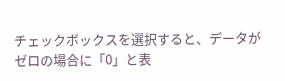チェックボックスを選択すると、データがゼロの場合に「0」と表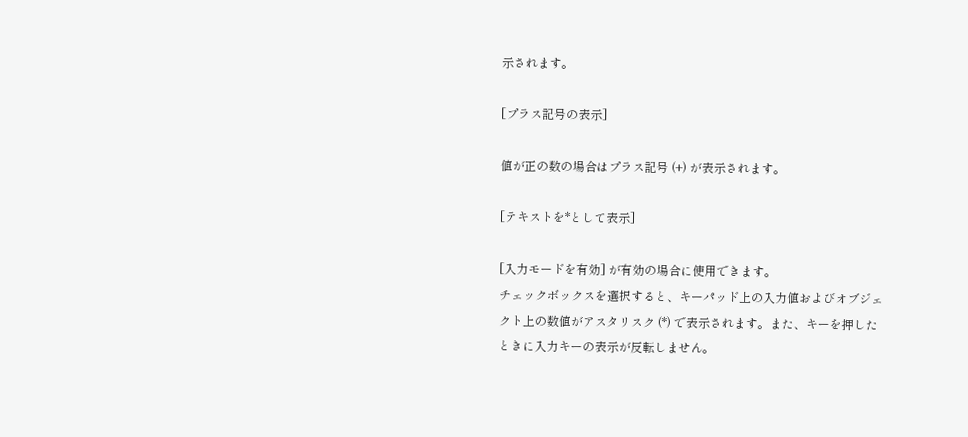示されます。

[プラス記号の表示]

値が正の数の場合はプラス記号 (+) が表示されます。

[テキストを*として表示]

[入力モードを有効] が有効の場合に使用できます。
チェックボックスを選択すると、キーパッド上の入力値およびオブジェクト上の数値がアスタリスク (*) で表示されます。また、キーを押したときに入力キーの表示が反転しません。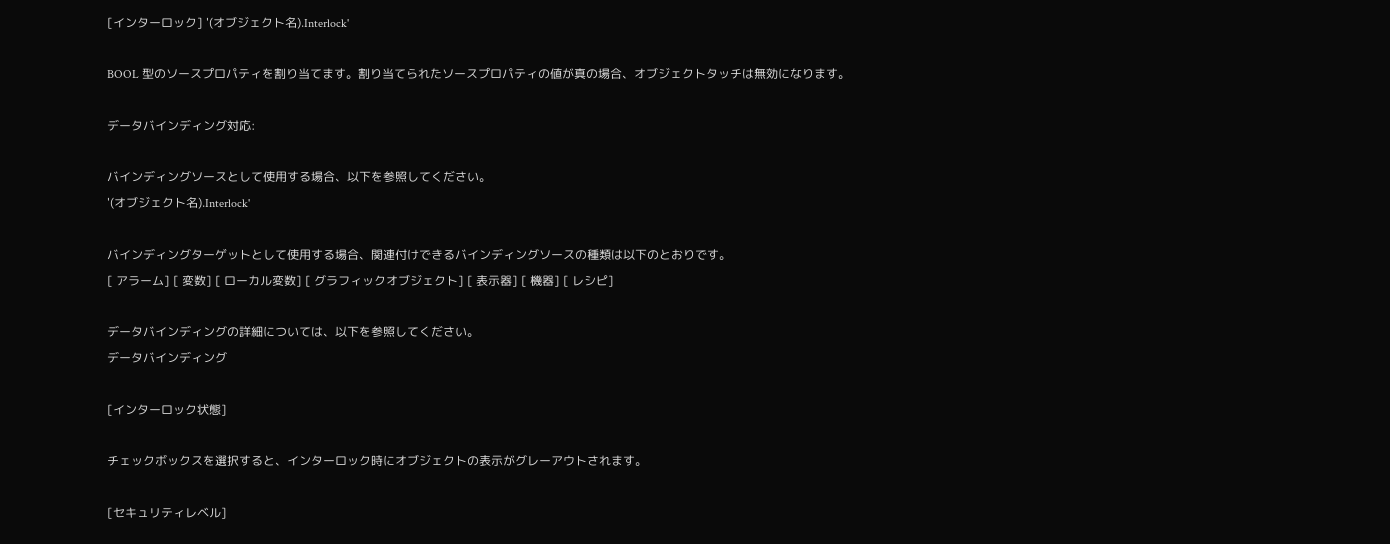[インターロック] '(オブジェクト名).Interlock'

BOOL 型のソースプロパティを割り当てます。割り当てられたソースプロパティの値が真の場合、オブジェクトタッチは無効になります。

データバインディング対応:

バインディングソースとして使用する場合、以下を参照してください。
'(オブジェクト名).Interlock'

バインディングターゲットとして使用する場合、関連付けできるバインディングソースの種類は以下のとおりです。
[ アラーム] [ 変数] [ ローカル変数] [ グラフィックオブジェクト] [ 表示器] [ 機器] [ レシピ]

データバインディングの詳細については、以下を参照してください。
データバインディング

[インターロック状態]

チェックボックスを選択すると、インターロック時にオブジェクトの表示がグレーアウトされます。

[セキュリティレベル]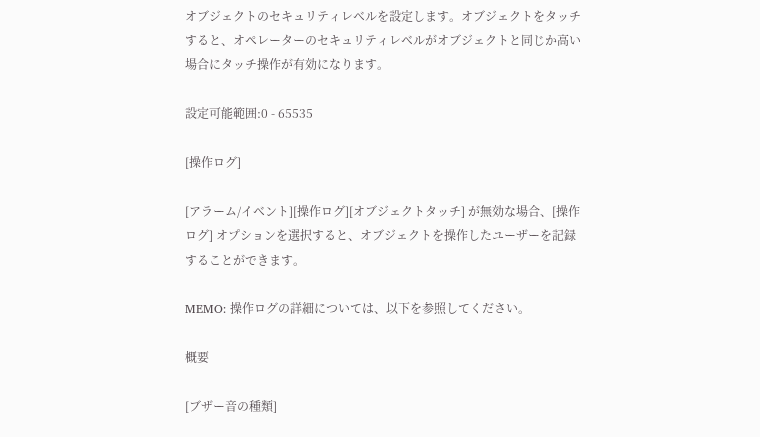オブジェクトのセキュリティレベルを設定します。オブジェクトをタッチすると、オペレーターのセキュリティレベルがオブジェクトと同じか高い場合にタッチ操作が有効になります。

設定可能範囲:0 - 65535

[操作ログ]

[アラーム/イベント][操作ログ][オブジェクトタッチ] が無効な場合、[操作ログ] オプションを選択すると、オブジェクトを操作したユーザーを記録することができます。

MEMO: 操作ログの詳細については、以下を参照してください。

概要

[ブザー音の種類]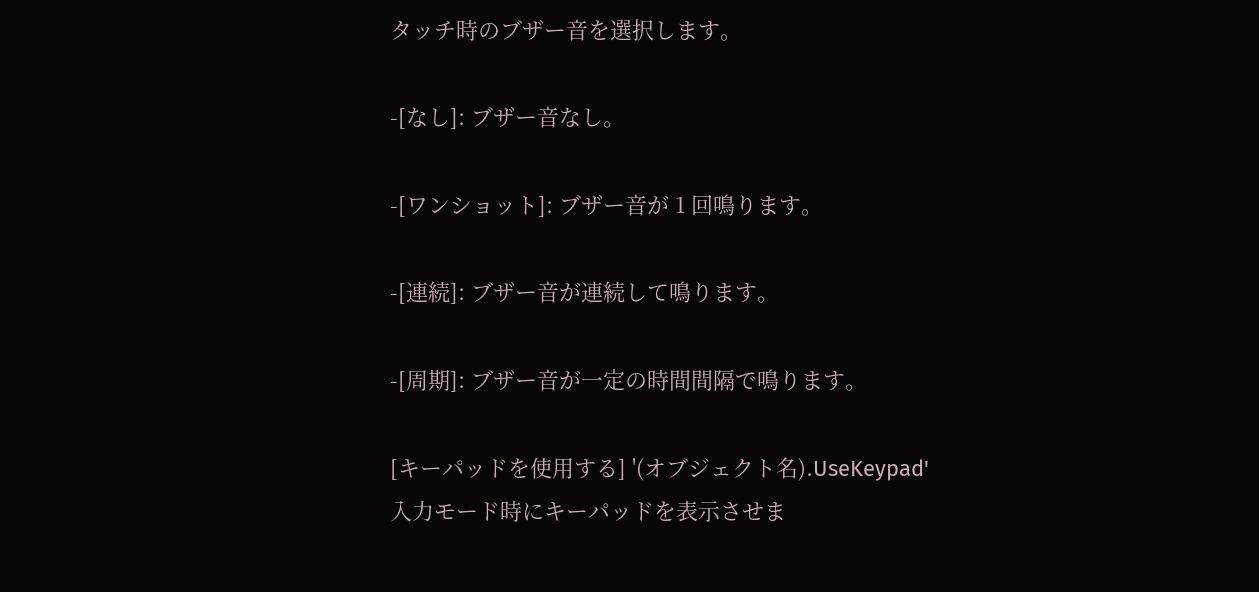タッチ時のブザー音を選択します。

-[なし]: ブザー音なし。

-[ワンショット]: ブザー音が 1 回鳴ります。

-[連続]: ブザー音が連続して鳴ります。

-[周期]: ブザー音が一定の時間間隔で鳴ります。

[キーパッドを使用する] '(オブジェクト名).UseKeypad'
入力モード時にキーパッドを表示させま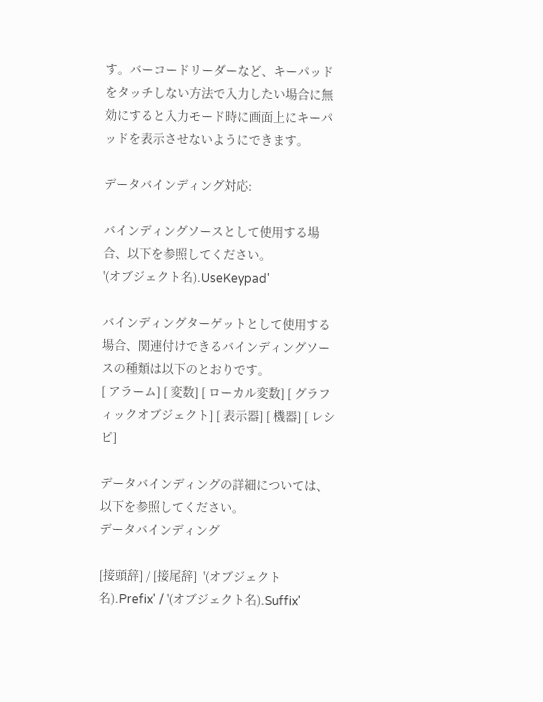す。バーコードリーダーなど、キーパッドをタッチしない方法で入力したい場合に無効にすると入力モード時に画面上にキーパッドを表示させないようにできます。

データバインディング対応:

バインディングソースとして使用する場合、以下を参照してください。
'(オブジェクト名).UseKeypad'

バインディングターゲットとして使用する場合、関連付けできるバインディングソースの種類は以下のとおりです。
[ アラーム] [ 変数] [ ローカル変数] [ グラフィックオブジェクト] [ 表示器] [ 機器] [ レシピ]

データバインディングの詳細については、以下を参照してください。
データバインディング

[接頭辞] / [接尾辞]  '(オブジェクト名).Prefix' / '(オブジェクト名).Suffix'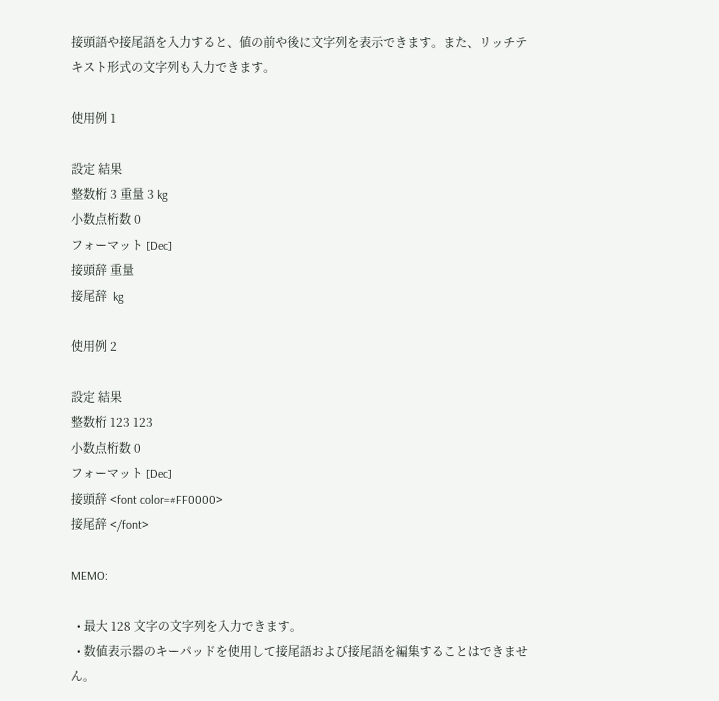接頭語や接尾語を入力すると、値の前や後に文字列を表示できます。また、リッチテキスト形式の文字列も入力できます。

使用例 1

設定 結果
整数桁 3 重量 3 kg
小数点桁数 0
フォーマット [Dec]
接頭辞 重量
接尾辞  kg

使用例 2

設定 結果
整数桁 123 123
小数点桁数 0
フォーマット [Dec]
接頭辞 <font color=#FF0000>
接尾辞 </font>

MEMO:

  • 最大 128 文字の文字列を入力できます。
  • 数値表示器のキーパッドを使用して接尾語および接尾語を編集することはできません。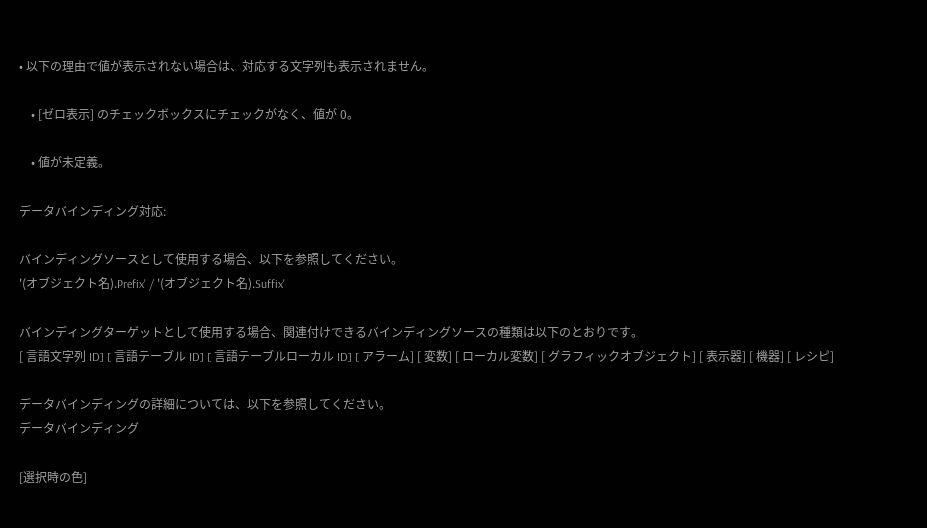• 以下の理由で値が表示されない場合は、対応する文字列も表示されません。

    • [ゼロ表示] のチェックボックスにチェックがなく、値が 0。

    • 値が未定義。

データバインディング対応:

バインディングソースとして使用する場合、以下を参照してください。
'(オブジェクト名).Prefix' / '(オブジェクト名).Suffix'

バインディングターゲットとして使用する場合、関連付けできるバインディングソースの種類は以下のとおりです。
[ 言語文字列 ID] [ 言語テーブル ID] [ 言語テーブルローカル ID] [ アラーム] [ 変数] [ ローカル変数] [ グラフィックオブジェクト] [ 表示器] [ 機器] [ レシピ]

データバインディングの詳細については、以下を参照してください。
データバインディング

[選択時の色]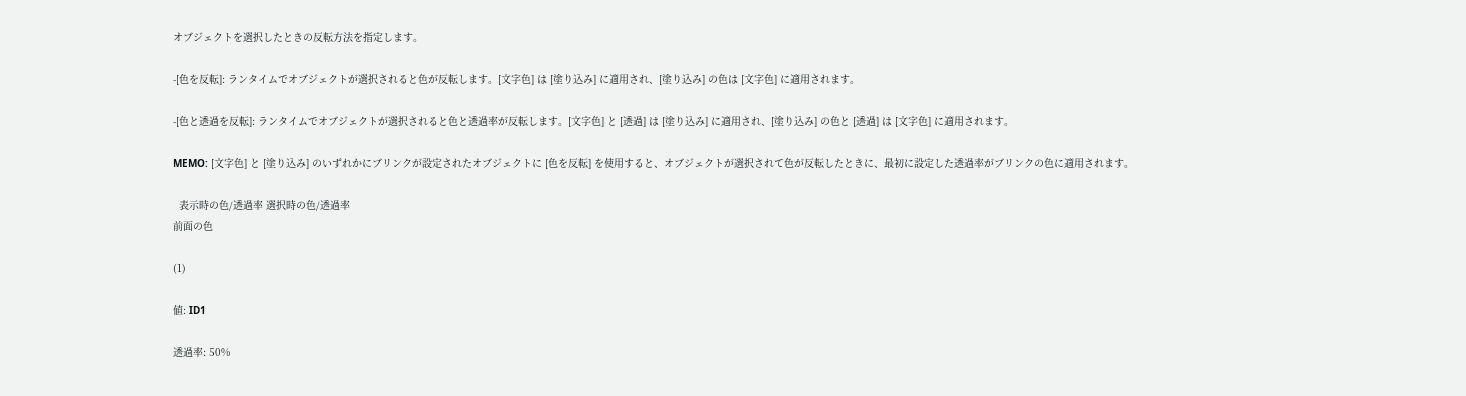オブジェクトを選択したときの反転方法を指定します。

-[色を反転]: ランタイムでオブジェクトが選択されると色が反転します。[文字色] は [塗り込み] に適用され、[塗り込み] の色は [文字色] に適用されます。

-[色と透過を反転]: ランタイムでオブジェクトが選択されると色と透過率が反転します。[文字色] と [透過] は [塗り込み] に適用され、[塗り込み] の色と [透過] は [文字色] に適用されます。

MEMO: [文字色] と [塗り込み] のいずれかにブリンクが設定されたオブジェクトに [色を反転] を使用すると、オブジェクトが選択されて色が反転したときに、最初に設定した透過率がブリンクの色に適用されます。

  表示時の色/透過率 選択時の色/透過率
前面の色

(1)

値: ID1

透過率: 50%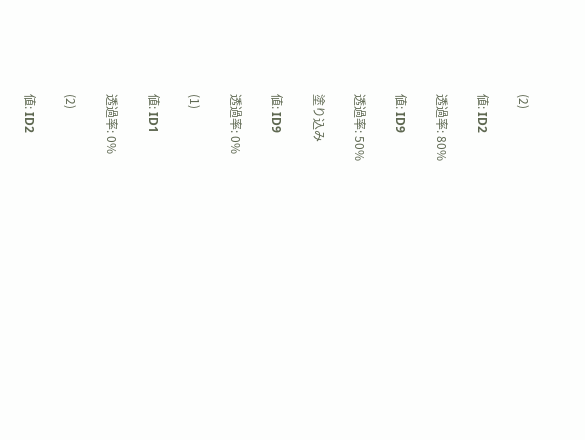(2)

値: ID2

透過率: 80%

値: ID9

透過率: 50%

塗り込み

値: ID9

透過率: 0%

(1)

値: ID1

透過率: 0%

(2)

値: ID2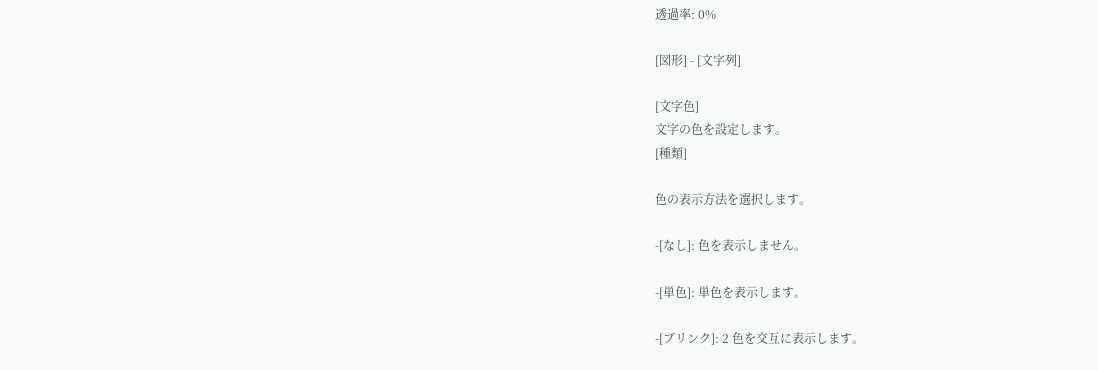透過率: 0%

[図形] - [文字列]

[文字色]
文字の色を設定します。
[種類]

色の表示方法を選択します。

-[なし]: 色を表示しません。

-[単色]: 単色を表示します。

-[ブリンク]: 2 色を交互に表示します。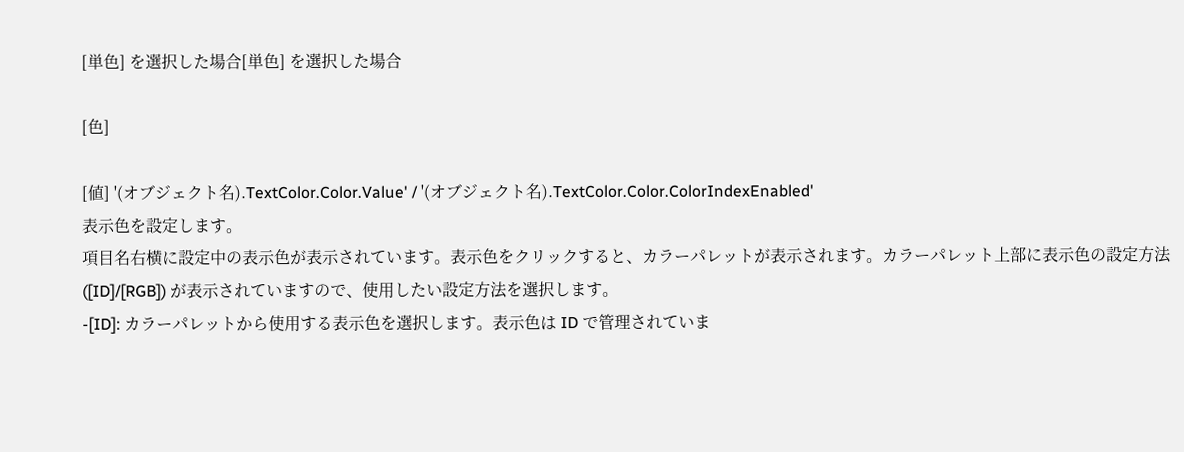[単色] を選択した場合[単色] を選択した場合

[色]

[値] '(オブジェクト名).TextColor.Color.Value' / '(オブジェクト名).TextColor.Color.ColorIndexEnabled'
表示色を設定します。
項目名右横に設定中の表示色が表示されています。表示色をクリックすると、カラーパレットが表示されます。カラーパレット上部に表示色の設定方法 ([ID]/[RGB]) が表示されていますので、使用したい設定方法を選択します。
-[ID]: カラーパレットから使用する表示色を選択します。表示色は ID で管理されていま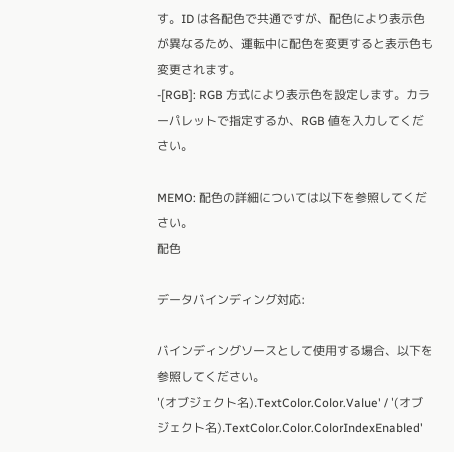す。ID は各配色で共通ですが、配色により表示色が異なるため、運転中に配色を変更すると表示色も変更されます。
-[RGB]: RGB 方式により表示色を設定します。カラーパレットで指定するか、RGB 値を入力してください。

MEMO: 配色の詳細については以下を参照してください。
配色

データバインディング対応:

バインディングソースとして使用する場合、以下を参照してください。
'(オブジェクト名).TextColor.Color.Value' / '(オブジェクト名).TextColor.Color.ColorIndexEnabled'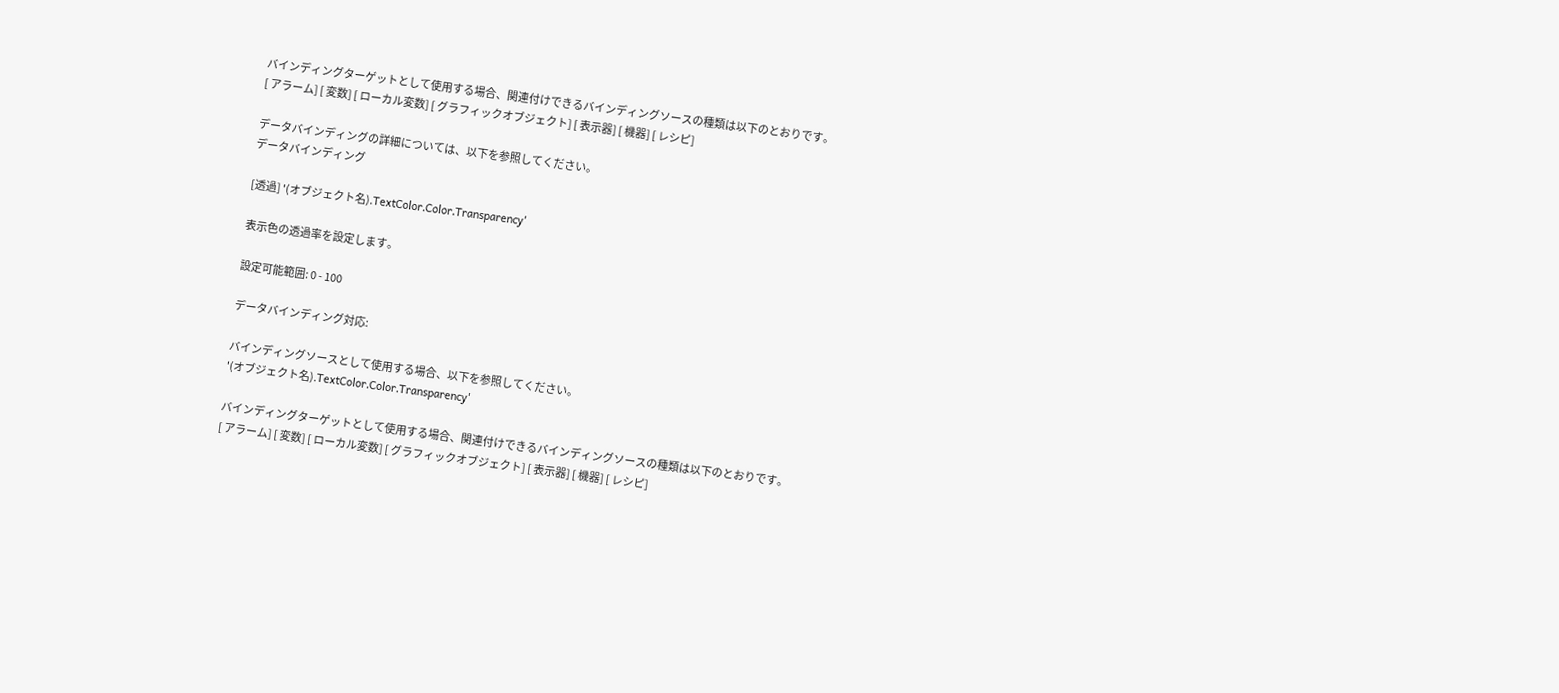バインディングターゲットとして使用する場合、関連付けできるバインディングソースの種類は以下のとおりです。
[ アラーム] [ 変数] [ ローカル変数] [ グラフィックオブジェクト] [ 表示器] [ 機器] [ レシピ]

データバインディングの詳細については、以下を参照してください。
データバインディング

[透過] '(オブジェクト名).TextColor.Color.Transparency'

表示色の透過率を設定します。

設定可能範囲: 0 - 100

データバインディング対応:

バインディングソースとして使用する場合、以下を参照してください。
'(オブジェクト名).TextColor.Color.Transparency'

バインディングターゲットとして使用する場合、関連付けできるバインディングソースの種類は以下のとおりです。
[ アラーム] [ 変数] [ ローカル変数] [ グラフィックオブジェクト] [ 表示器] [ 機器] [ レシピ]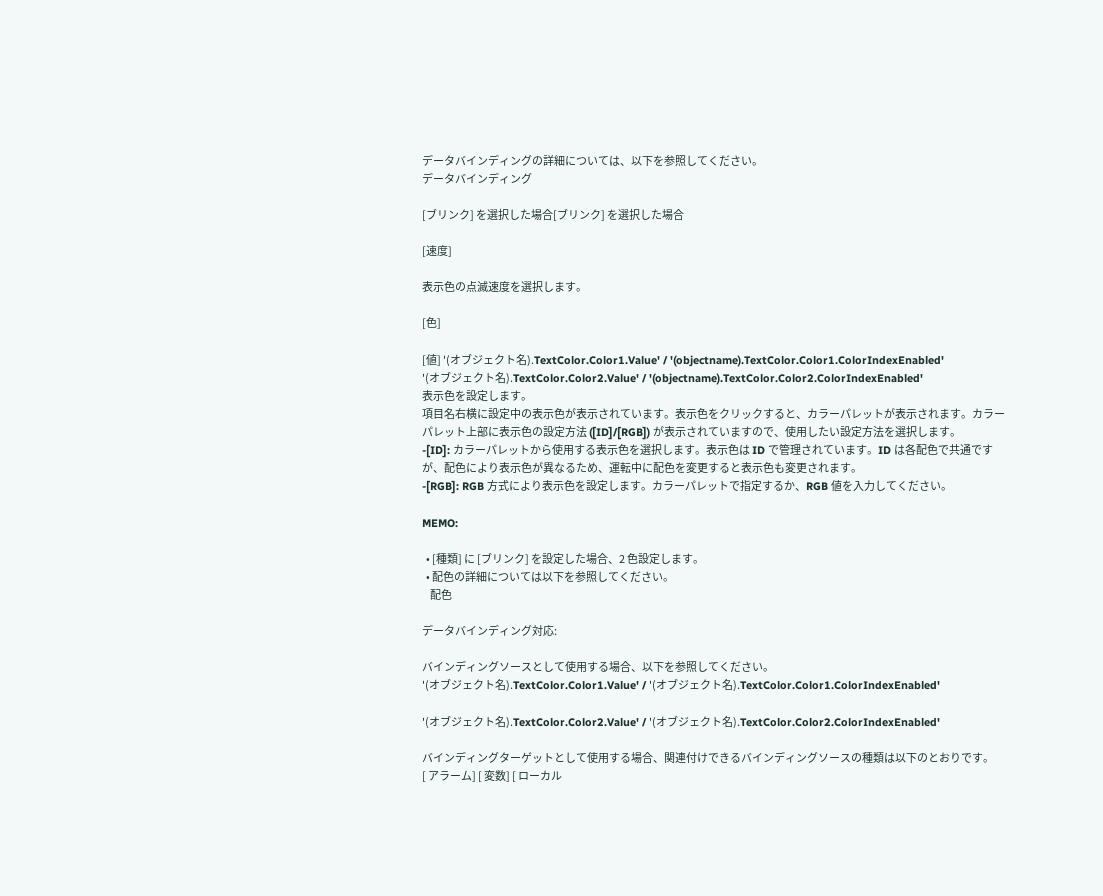データバインディングの詳細については、以下を参照してください。
データバインディング

[ブリンク] を選択した場合[ブリンク] を選択した場合

[速度]

表示色の点滅速度を選択します。

[色]

[値] '(オブジェクト名).TextColor.Color1.Value' / '(objectname).TextColor.Color1.ColorIndexEnabled'
'(オブジェクト名).TextColor.Color2.Value' / '(objectname).TextColor.Color2.ColorIndexEnabled'
表示色を設定します。
項目名右横に設定中の表示色が表示されています。表示色をクリックすると、カラーパレットが表示されます。カラーパレット上部に表示色の設定方法 ([ID]/[RGB]) が表示されていますので、使用したい設定方法を選択します。
-[ID]: カラーパレットから使用する表示色を選択します。表示色は ID で管理されています。ID は各配色で共通ですが、配色により表示色が異なるため、運転中に配色を変更すると表示色も変更されます。
-[RGB]: RGB 方式により表示色を設定します。カラーパレットで指定するか、RGB 値を入力してください。

MEMO:

  • [種類] に [ブリンク] を設定した場合、2 色設定します。
  • 配色の詳細については以下を参照してください。
    配色

データバインディング対応:

バインディングソースとして使用する場合、以下を参照してください。
'(オブジェクト名).TextColor.Color1.Value' / '(オブジェクト名).TextColor.Color1.ColorIndexEnabled'

'(オブジェクト名).TextColor.Color2.Value' / '(オブジェクト名).TextColor.Color2.ColorIndexEnabled'

バインディングターゲットとして使用する場合、関連付けできるバインディングソースの種類は以下のとおりです。
[ アラーム] [ 変数] [ ローカル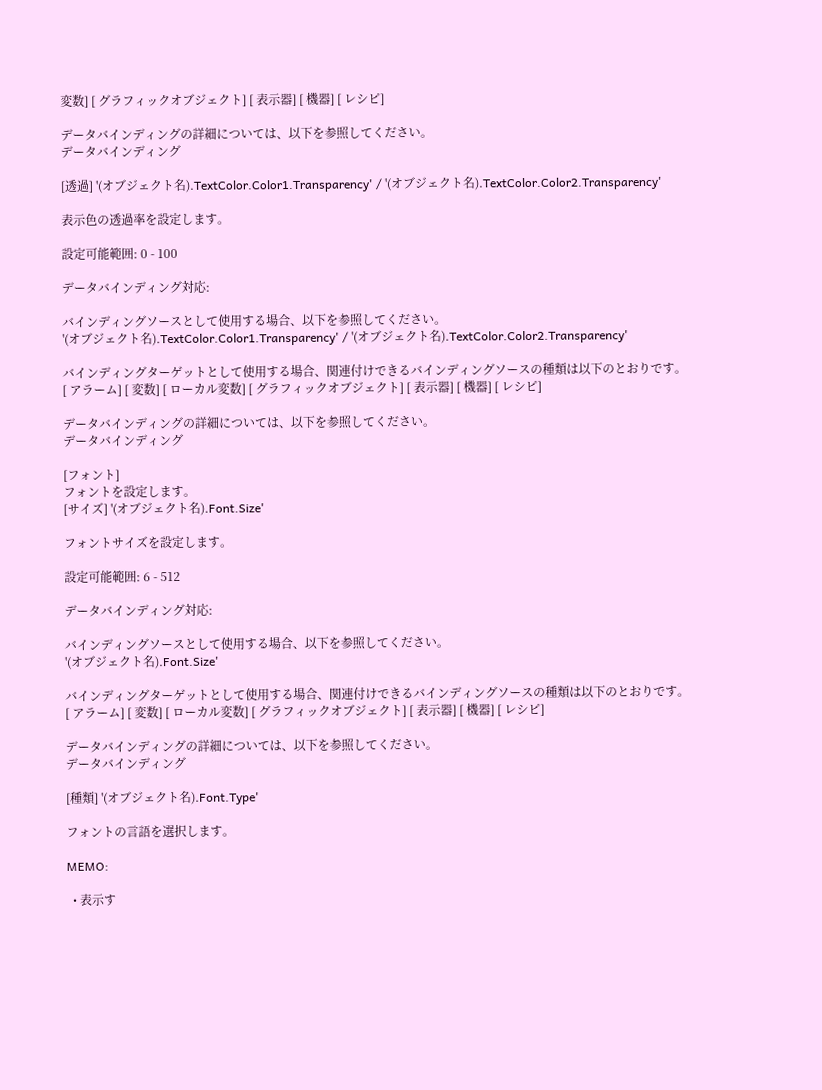変数] [ グラフィックオブジェクト] [ 表示器] [ 機器] [ レシピ]

データバインディングの詳細については、以下を参照してください。
データバインディング

[透過] '(オブジェクト名).TextColor.Color1.Transparency' / '(オブジェクト名).TextColor.Color2.Transparency'

表示色の透過率を設定します。

設定可能範囲: 0 - 100

データバインディング対応:

バインディングソースとして使用する場合、以下を参照してください。
'(オブジェクト名).TextColor.Color1.Transparency' / '(オブジェクト名).TextColor.Color2.Transparency'

バインディングターゲットとして使用する場合、関連付けできるバインディングソースの種類は以下のとおりです。
[ アラーム] [ 変数] [ ローカル変数] [ グラフィックオブジェクト] [ 表示器] [ 機器] [ レシピ]

データバインディングの詳細については、以下を参照してください。
データバインディング

[フォント]
フォントを設定します。
[サイズ] '(オブジェクト名).Font.Size'

フォントサイズを設定します。

設定可能範囲: 6 - 512

データバインディング対応:

バインディングソースとして使用する場合、以下を参照してください。
'(オブジェクト名).Font.Size'

バインディングターゲットとして使用する場合、関連付けできるバインディングソースの種類は以下のとおりです。
[ アラーム] [ 変数] [ ローカル変数] [ グラフィックオブジェクト] [ 表示器] [ 機器] [ レシピ]

データバインディングの詳細については、以下を参照してください。
データバインディング

[種類] '(オブジェクト名).Font.Type'

フォントの言語を選択します。

MEMO:

  • 表示す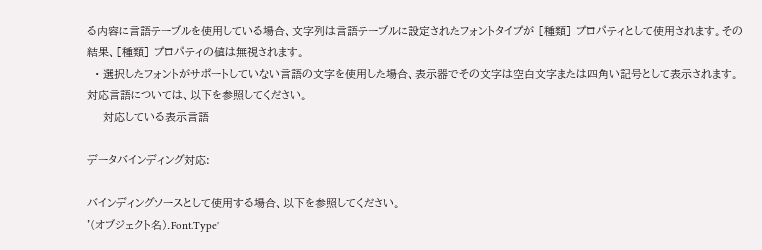る内容に言語テーブルを使用している場合、文字列は言語テーブルに設定されたフォントタイプが [種類] プロパティとして使用されます。その結果、[種類] プロパティの値は無視されます。
  • 選択したフォントがサポートしていない言語の文字を使用した場合、表示器でその文字は空白文字または四角い記号として表示されます。対応言語については、以下を参照してください。
    対応している表示言語

データバインディング対応:

バインディングソースとして使用する場合、以下を参照してください。
'(オブジェクト名).Font.Type'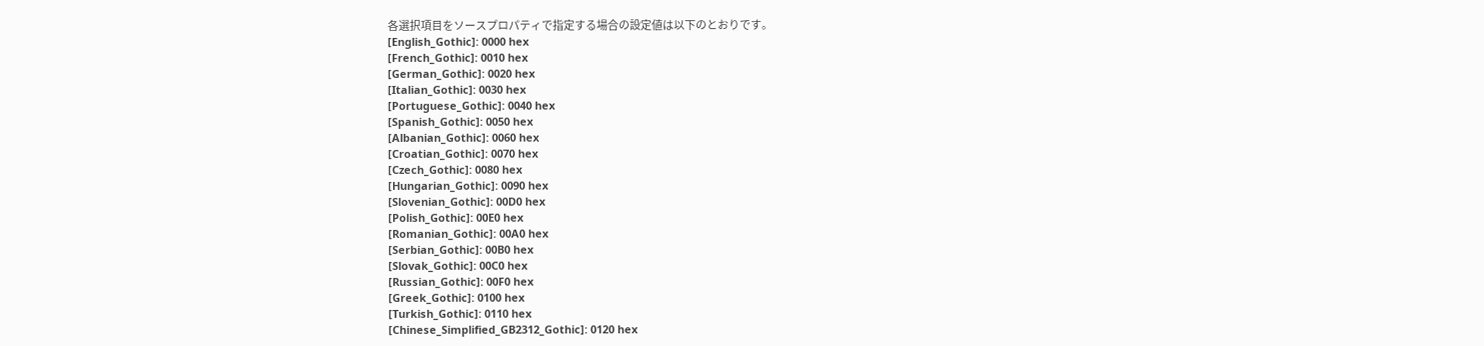各選択項目をソースプロパティで指定する場合の設定値は以下のとおりです。
[English_Gothic]: 0000 hex
[French_Gothic]: 0010 hex
[German_Gothic]: 0020 hex
[Italian_Gothic]: 0030 hex
[Portuguese_Gothic]: 0040 hex
[Spanish_Gothic]: 0050 hex
[Albanian_Gothic]: 0060 hex
[Croatian_Gothic]: 0070 hex
[Czech_Gothic]: 0080 hex
[Hungarian_Gothic]: 0090 hex
[Slovenian_Gothic]: 00D0 hex
[Polish_Gothic]: 00E0 hex
[Romanian_Gothic]: 00A0 hex
[Serbian_Gothic]: 00B0 hex
[Slovak_Gothic]: 00C0 hex
[Russian_Gothic]: 00F0 hex
[Greek_Gothic]: 0100 hex
[Turkish_Gothic]: 0110 hex
[Chinese_Simplified_GB2312_Gothic]: 0120 hex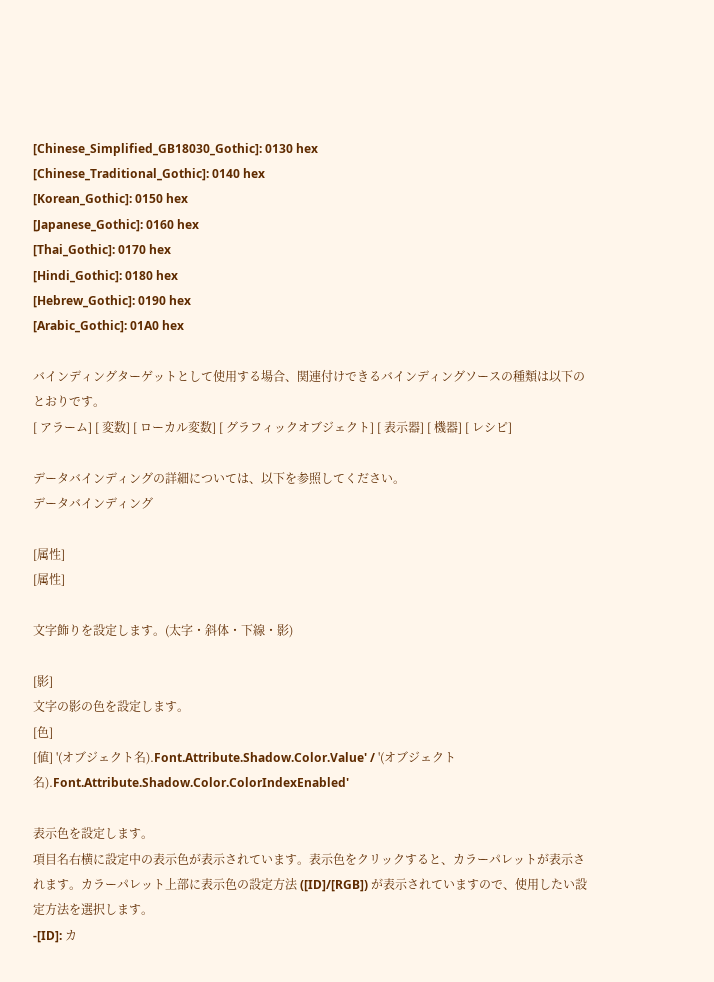[Chinese_Simplified_GB18030_Gothic]: 0130 hex
[Chinese_Traditional_Gothic]: 0140 hex
[Korean_Gothic]: 0150 hex
[Japanese_Gothic]: 0160 hex
[Thai_Gothic]: 0170 hex
[Hindi_Gothic]: 0180 hex
[Hebrew_Gothic]: 0190 hex
[Arabic_Gothic]: 01A0 hex

バインディングターゲットとして使用する場合、関連付けできるバインディングソースの種類は以下のとおりです。
[ アラーム] [ 変数] [ ローカル変数] [ グラフィックオブジェクト] [ 表示器] [ 機器] [ レシピ]

データバインディングの詳細については、以下を参照してください。
データバインディング

[属性]
[属性]

文字飾りを設定します。(太字・斜体・下線・影)

[影]
文字の影の色を設定します。
[色]
[値] '(オブジェクト名).Font.Attribute.Shadow.Color.Value' / '(オブジェクト名).Font.Attribute.Shadow.Color.ColorIndexEnabled'

表示色を設定します。
項目名右横に設定中の表示色が表示されています。表示色をクリックすると、カラーパレットが表示されます。カラーパレット上部に表示色の設定方法 ([ID]/[RGB]) が表示されていますので、使用したい設定方法を選択します。
-[ID]: カ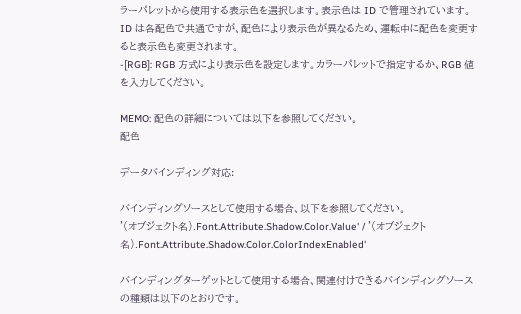ラーパレットから使用する表示色を選択します。表示色は ID で管理されています。ID は各配色で共通ですが、配色により表示色が異なるため、運転中に配色を変更すると表示色も変更されます。
-[RGB]: RGB 方式により表示色を設定します。カラーパレットで指定するか、RGB 値を入力してください。

MEMO: 配色の詳細については以下を参照してください。
配色

データバインディング対応:

バインディングソースとして使用する場合、以下を参照してください。
'(オブジェクト名).Font.Attribute.Shadow.Color.Value' / '(オブジェクト名).Font.Attribute.Shadow.Color.ColorIndexEnabled'

バインディングターゲットとして使用する場合、関連付けできるバインディングソースの種類は以下のとおりです。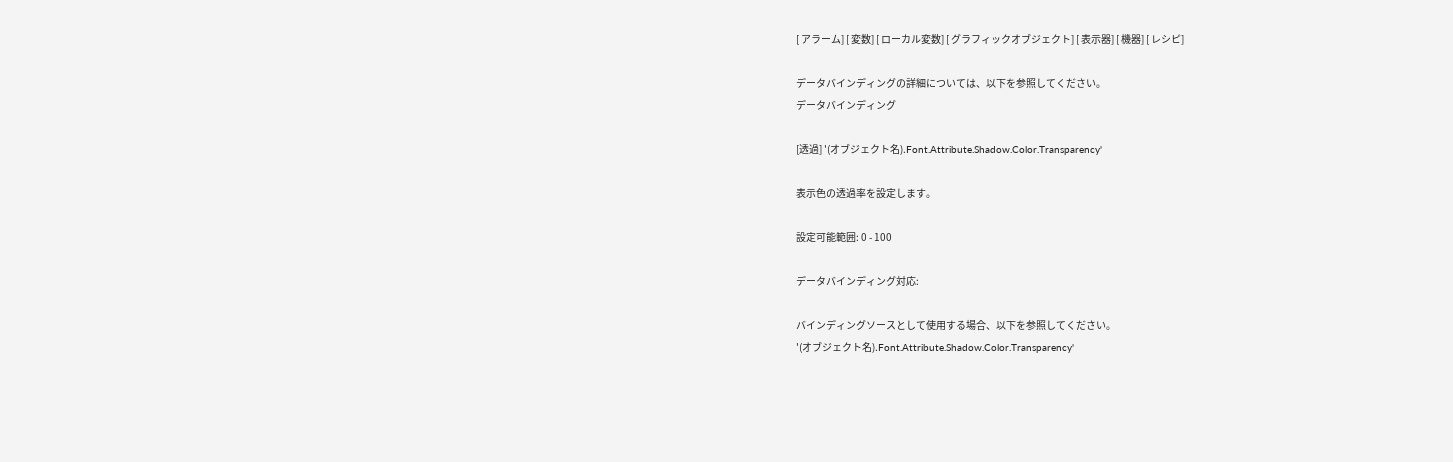[ アラーム] [ 変数] [ ローカル変数] [ グラフィックオブジェクト] [ 表示器] [ 機器] [ レシピ]

データバインディングの詳細については、以下を参照してください。
データバインディング

[透過] '(オブジェクト名).Font.Attribute.Shadow.Color.Transparency'

表示色の透過率を設定します。

設定可能範囲: 0 - 100

データバインディング対応:

バインディングソースとして使用する場合、以下を参照してください。
'(オブジェクト名).Font.Attribute.Shadow.Color.Transparency'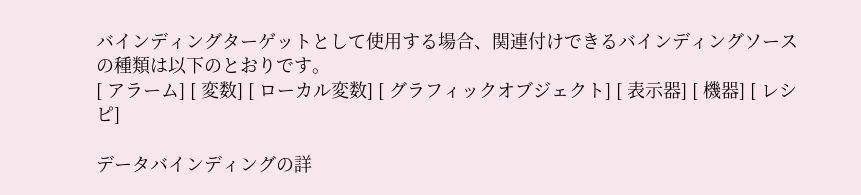バインディングターゲットとして使用する場合、関連付けできるバインディングソースの種類は以下のとおりです。
[ アラーム] [ 変数] [ ローカル変数] [ グラフィックオブジェクト] [ 表示器] [ 機器] [ レシピ]

データバインディングの詳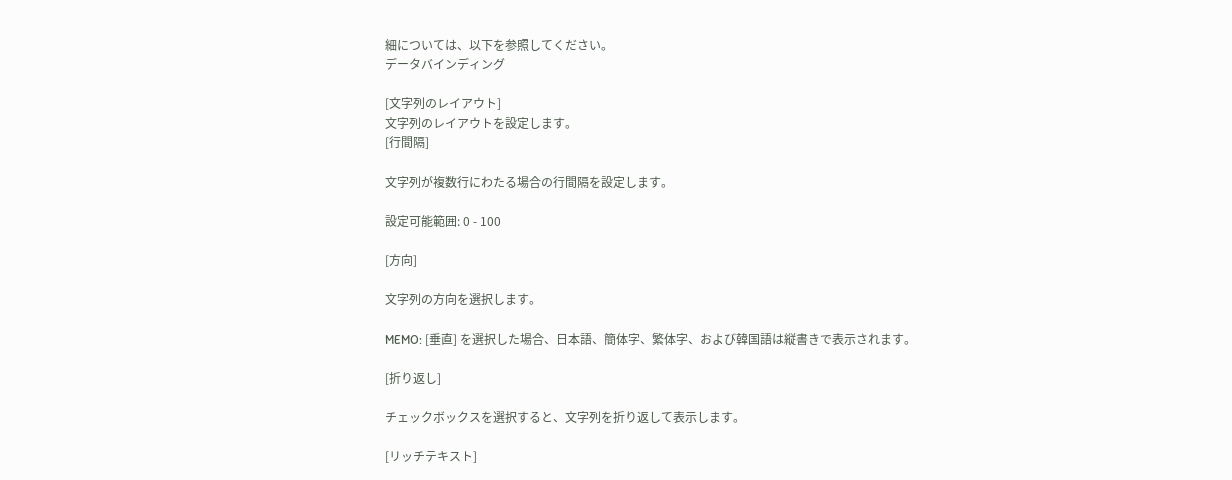細については、以下を参照してください。
データバインディング

[文字列のレイアウト]
文字列のレイアウトを設定します。
[行間隔]

文字列が複数行にわたる場合の行間隔を設定します。

設定可能範囲: 0 - 100

[方向]

文字列の方向を選択します。

MEMO: [垂直] を選択した場合、日本語、簡体字、繁体字、および韓国語は縦書きで表示されます。

[折り返し]

チェックボックスを選択すると、文字列を折り返して表示します。

[リッチテキスト]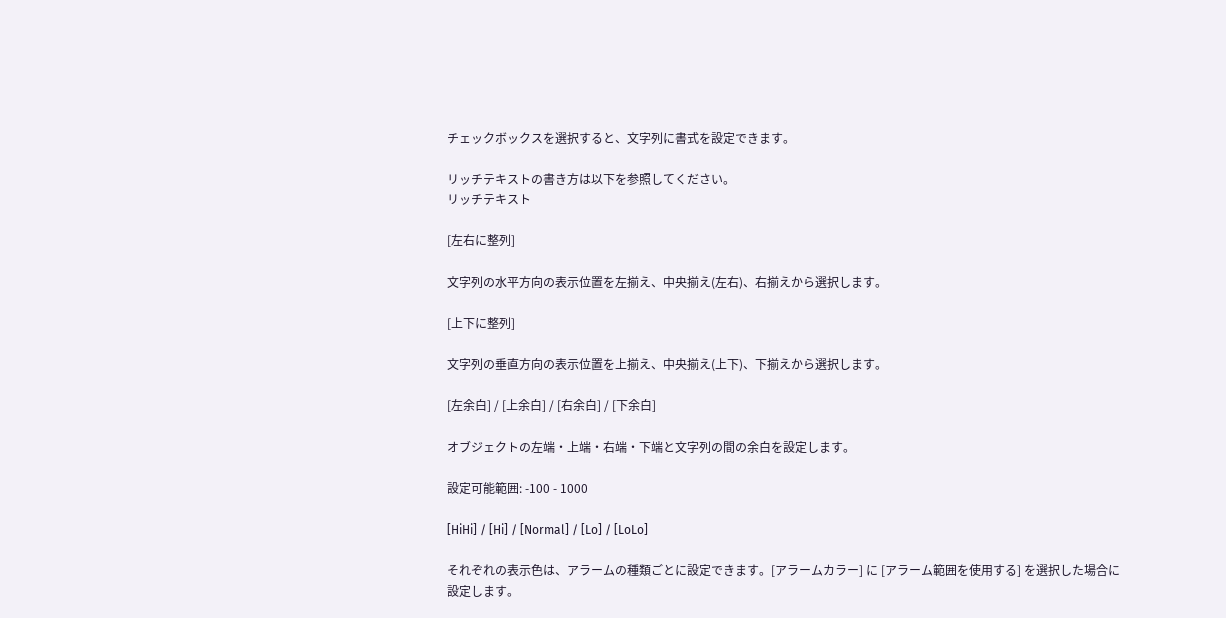チェックボックスを選択すると、文字列に書式を設定できます。

リッチテキストの書き方は以下を参照してください。
リッチテキスト

[左右に整列]

文字列の水平方向の表示位置を左揃え、中央揃え(左右)、右揃えから選択します。

[上下に整列]

文字列の垂直方向の表示位置を上揃え、中央揃え(上下)、下揃えから選択します。

[左余白] / [上余白] / [右余白] / [下余白]

オブジェクトの左端・上端・右端・下端と文字列の間の余白を設定します。

設定可能範囲: -100 - 1000

[HiHi] / [Hi] / [Normal] / [Lo] / [LoLo]

それぞれの表示色は、アラームの種類ごとに設定できます。[アラームカラー] に [アラーム範囲を使用する] を選択した場合に設定します。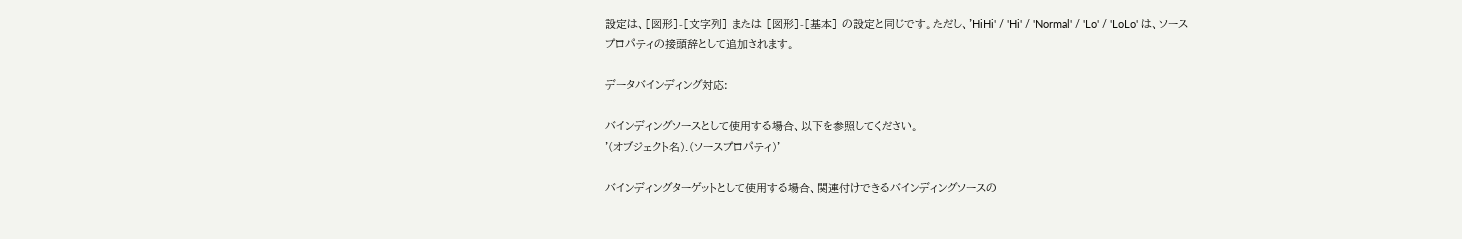設定は、[図形]-[文字列] または [図形]-[基本] の設定と同じです。ただし、'HiHi' / 'Hi' / 'Normal' / 'Lo' / 'LoLo' は、ソースプロパティの接頭辞として追加されます。

データバインディング対応:

バインディングソースとして使用する場合、以下を参照してください。
'(オブジェクト名).(ソースプロパティ)'

バインディングターゲットとして使用する場合、関連付けできるバインディングソースの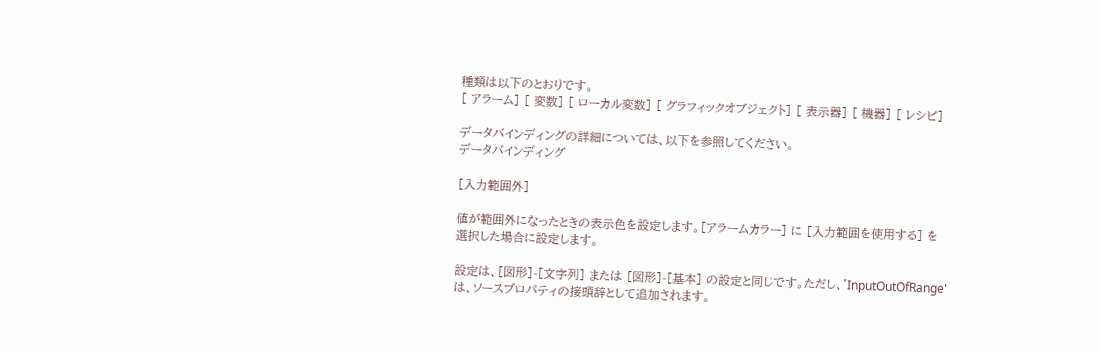種類は以下のとおりです。
[ アラーム] [ 変数] [ ローカル変数] [ グラフィックオブジェクト] [ 表示器] [ 機器] [ レシピ]

データバインディングの詳細については、以下を参照してください。
データバインディング

[入力範囲外]

値が範囲外になったときの表示色を設定します。[アラームカラー] に [入力範囲を使用する] を選択した場合に設定します。

設定は、[図形]-[文字列] または [図形]-[基本] の設定と同じです。ただし、'InputOutOfRange' は、ソースプロパティの接頭辞として追加されます。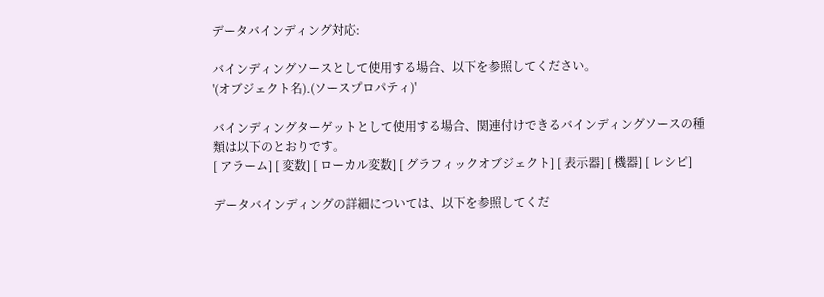データバインディング対応:

バインディングソースとして使用する場合、以下を参照してください。
'(オブジェクト名).(ソースプロパティ)'

バインディングターゲットとして使用する場合、関連付けできるバインディングソースの種類は以下のとおりです。
[ アラーム] [ 変数] [ ローカル変数] [ グラフィックオブジェクト] [ 表示器] [ 機器] [ レシピ]

データバインディングの詳細については、以下を参照してくだ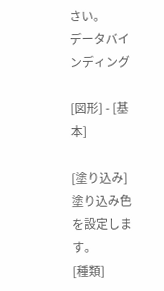さい。
データバインディング

[図形] - [基本]

[塗り込み]
塗り込み色を設定します。
[種類]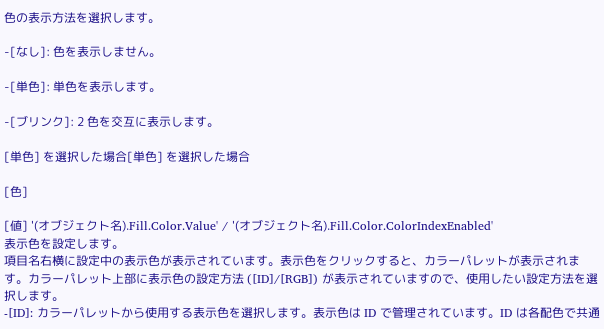色の表示方法を選択します。

-[なし]: 色を表示しません。

-[単色]: 単色を表示します。

-[ブリンク]: 2 色を交互に表示します。

[単色] を選択した場合[単色] を選択した場合

[色]

[値] '(オブジェクト名).Fill.Color.Value' / '(オブジェクト名).Fill.Color.ColorIndexEnabled'
表示色を設定します。
項目名右横に設定中の表示色が表示されています。表示色をクリックすると、カラーパレットが表示されます。カラーパレット上部に表示色の設定方法 ([ID]/[RGB]) が表示されていますので、使用したい設定方法を選択します。
-[ID]: カラーパレットから使用する表示色を選択します。表示色は ID で管理されています。ID は各配色で共通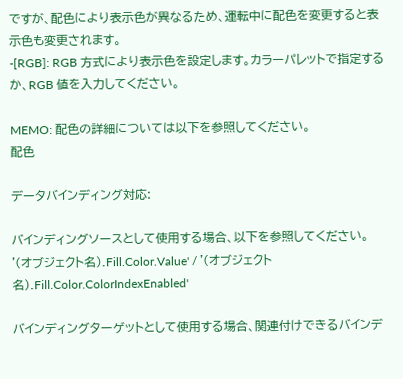ですが、配色により表示色が異なるため、運転中に配色を変更すると表示色も変更されます。
-[RGB]: RGB 方式により表示色を設定します。カラーパレットで指定するか、RGB 値を入力してください。

MEMO: 配色の詳細については以下を参照してください。
配色

データバインディング対応:

バインディングソースとして使用する場合、以下を参照してください。
'(オブジェクト名).Fill.Color.Value' / '(オブジェクト名).Fill.Color.ColorIndexEnabled'

バインディングターゲットとして使用する場合、関連付けできるバインデ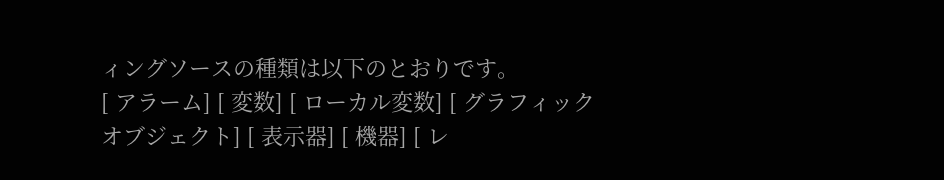ィングソースの種類は以下のとおりです。
[ アラーム] [ 変数] [ ローカル変数] [ グラフィックオブジェクト] [ 表示器] [ 機器] [ レ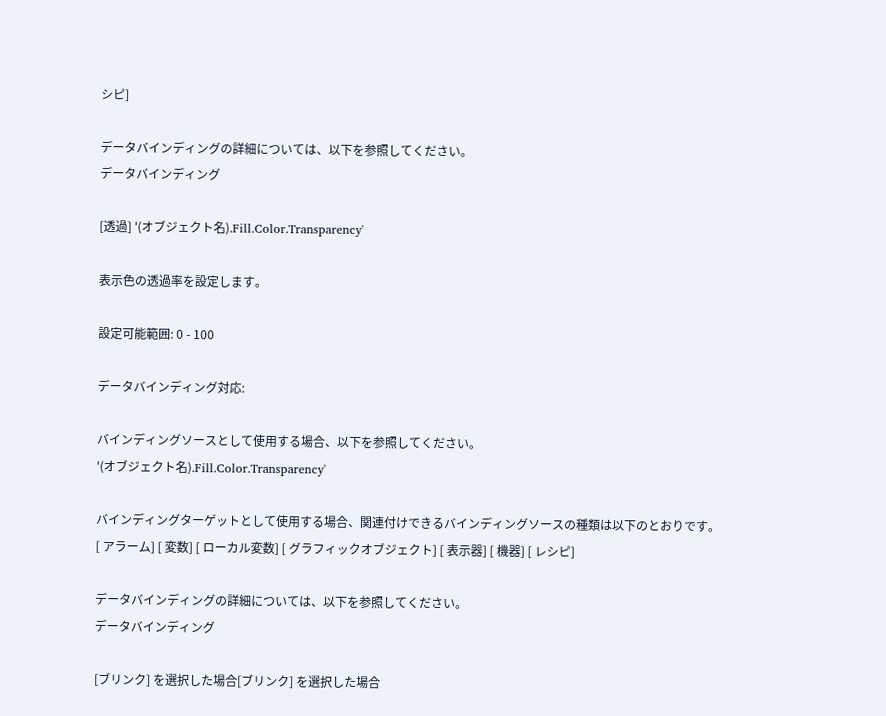シピ]

データバインディングの詳細については、以下を参照してください。
データバインディング

[透過] '(オブジェクト名).Fill.Color.Transparency'

表示色の透過率を設定します。

設定可能範囲: 0 - 100

データバインディング対応:

バインディングソースとして使用する場合、以下を参照してください。
'(オブジェクト名).Fill.Color.Transparency'

バインディングターゲットとして使用する場合、関連付けできるバインディングソースの種類は以下のとおりです。
[ アラーム] [ 変数] [ ローカル変数] [ グラフィックオブジェクト] [ 表示器] [ 機器] [ レシピ]

データバインディングの詳細については、以下を参照してください。
データバインディング

[ブリンク] を選択した場合[ブリンク] を選択した場合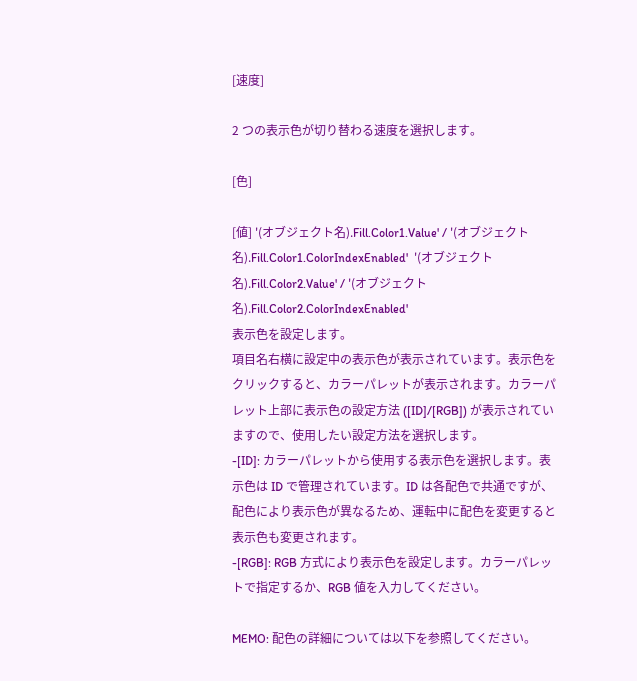[速度]

2 つの表示色が切り替わる速度を選択します。

[色]

[値] '(オブジェクト名).Fill.Color1.Value' / '(オブジェクト名).Fill.Color1.ColorIndexEnabled'  '(オブジェクト名).Fill.Color2.Value' / '(オブジェクト名).Fill.Color2.ColorIndexEnabled'
表示色を設定します。
項目名右横に設定中の表示色が表示されています。表示色をクリックすると、カラーパレットが表示されます。カラーパレット上部に表示色の設定方法 ([ID]/[RGB]) が表示されていますので、使用したい設定方法を選択します。
-[ID]: カラーパレットから使用する表示色を選択します。表示色は ID で管理されています。ID は各配色で共通ですが、配色により表示色が異なるため、運転中に配色を変更すると表示色も変更されます。
-[RGB]: RGB 方式により表示色を設定します。カラーパレットで指定するか、RGB 値を入力してください。

MEMO: 配色の詳細については以下を参照してください。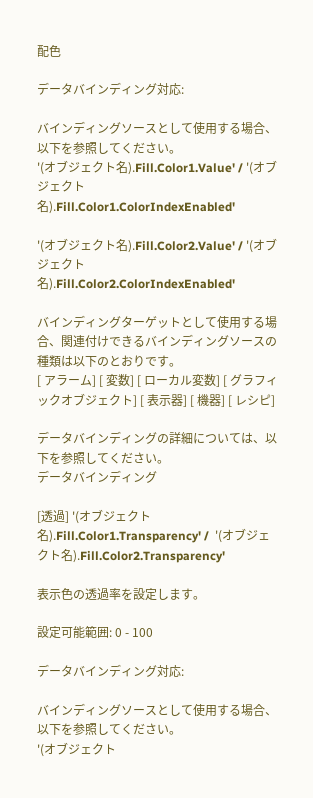配色

データバインディング対応:

バインディングソースとして使用する場合、以下を参照してください。
'(オブジェクト名).Fill.Color1.Value' / '(オブジェクト名).Fill.Color1.ColorIndexEnabled'

'(オブジェクト名).Fill.Color2.Value' / '(オブジェクト名).Fill.Color2.ColorIndexEnabled'

バインディングターゲットとして使用する場合、関連付けできるバインディングソースの種類は以下のとおりです。
[ アラーム] [ 変数] [ ローカル変数] [ グラフィックオブジェクト] [ 表示器] [ 機器] [ レシピ]

データバインディングの詳細については、以下を参照してください。
データバインディング

[透過] '(オブジェクト名).Fill.Color1.Transparency' /  '(オブジェクト名).Fill.Color2.Transparency'

表示色の透過率を設定します。

設定可能範囲: 0 - 100

データバインディング対応:

バインディングソースとして使用する場合、以下を参照してください。
'(オブジェクト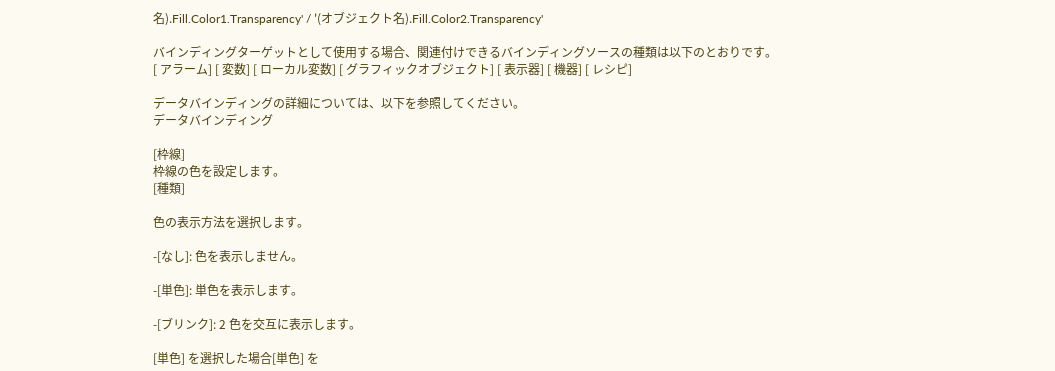名).Fill.Color1.Transparency' / '(オブジェクト名).Fill.Color2.Transparency'

バインディングターゲットとして使用する場合、関連付けできるバインディングソースの種類は以下のとおりです。
[ アラーム] [ 変数] [ ローカル変数] [ グラフィックオブジェクト] [ 表示器] [ 機器] [ レシピ]

データバインディングの詳細については、以下を参照してください。
データバインディング

[枠線]
枠線の色を設定します。
[種類]

色の表示方法を選択します。

-[なし]: 色を表示しません。

-[単色]: 単色を表示します。

-[ブリンク]: 2 色を交互に表示します。

[単色] を選択した場合[単色] を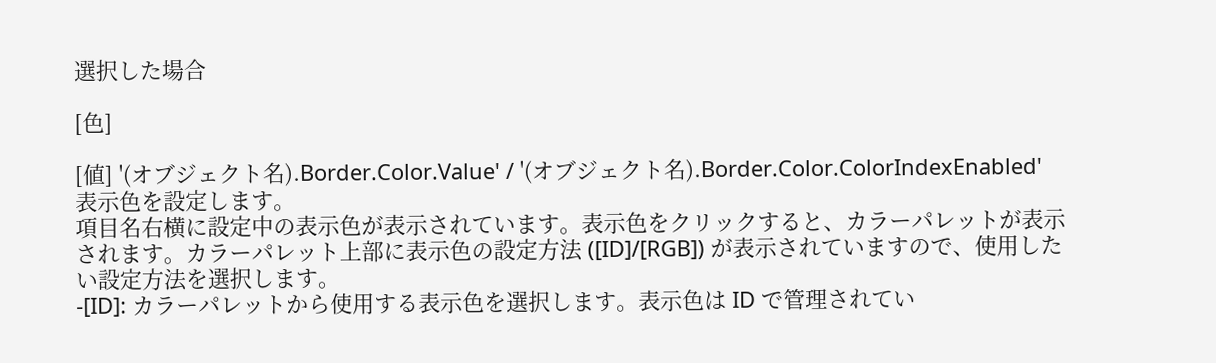選択した場合

[色]

[値] '(オブジェクト名).Border.Color.Value' / '(オブジェクト名).Border.Color.ColorIndexEnabled'
表示色を設定します。
項目名右横に設定中の表示色が表示されています。表示色をクリックすると、カラーパレットが表示されます。カラーパレット上部に表示色の設定方法 ([ID]/[RGB]) が表示されていますので、使用したい設定方法を選択します。
-[ID]: カラーパレットから使用する表示色を選択します。表示色は ID で管理されてい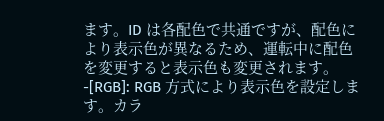ます。ID は各配色で共通ですが、配色により表示色が異なるため、運転中に配色を変更すると表示色も変更されます。
-[RGB]: RGB 方式により表示色を設定します。カラ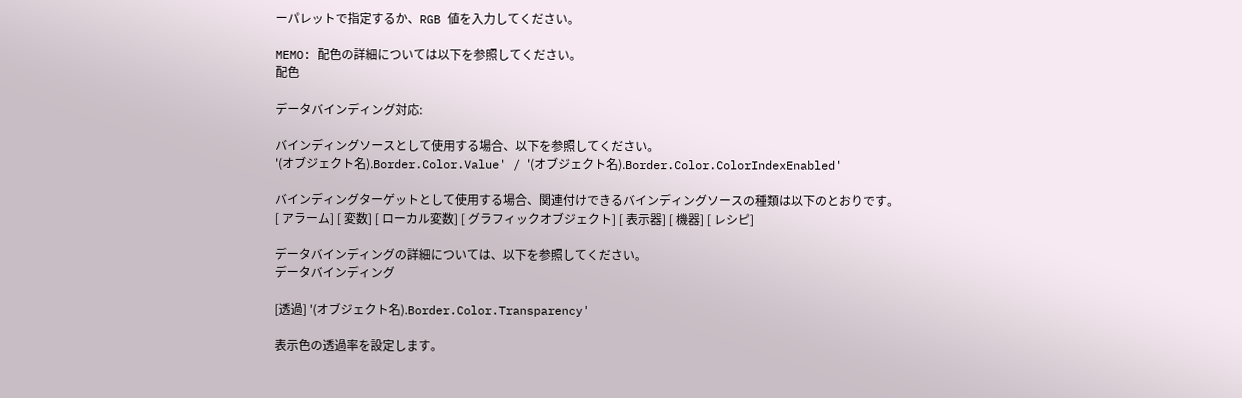ーパレットで指定するか、RGB 値を入力してください。

MEMO: 配色の詳細については以下を参照してください。
配色

データバインディング対応:

バインディングソースとして使用する場合、以下を参照してください。
'(オブジェクト名).Border.Color.Value' / '(オブジェクト名).Border.Color.ColorIndexEnabled'

バインディングターゲットとして使用する場合、関連付けできるバインディングソースの種類は以下のとおりです。
[ アラーム] [ 変数] [ ローカル変数] [ グラフィックオブジェクト] [ 表示器] [ 機器] [ レシピ]

データバインディングの詳細については、以下を参照してください。
データバインディング

[透過] '(オブジェクト名).Border.Color.Transparency'

表示色の透過率を設定します。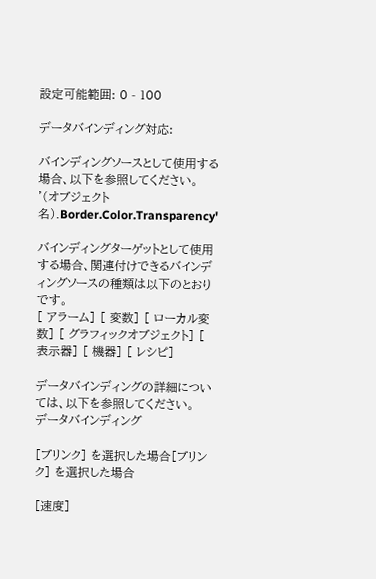設定可能範囲: 0 - 100

データバインディング対応:

バインディングソースとして使用する場合、以下を参照してください。
'(オブジェクト名).Border.Color.Transparency'

バインディングターゲットとして使用する場合、関連付けできるバインディングソースの種類は以下のとおりです。
[ アラーム] [ 変数] [ ローカル変数] [ グラフィックオブジェクト] [ 表示器] [ 機器] [ レシピ]

データバインディングの詳細については、以下を参照してください。
データバインディング

[ブリンク] を選択した場合[ブリンク] を選択した場合

[速度]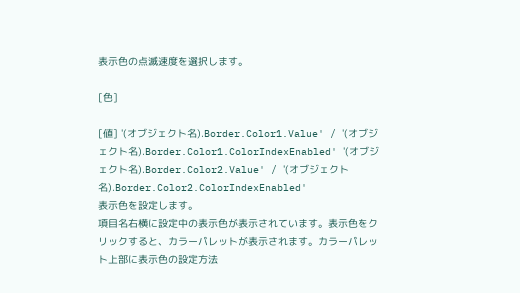表示色の点滅速度を選択します。

[色]

[値] '(オブジェクト名).Border.Color1.Value' / '(オブジェクト名).Border.Color1.ColorIndexEnabled' '(オブジェクト名).Border.Color2.Value' / '(オブジェクト名).Border.Color2.ColorIndexEnabled'
表示色を設定します。
項目名右横に設定中の表示色が表示されています。表示色をクリックすると、カラーパレットが表示されます。カラーパレット上部に表示色の設定方法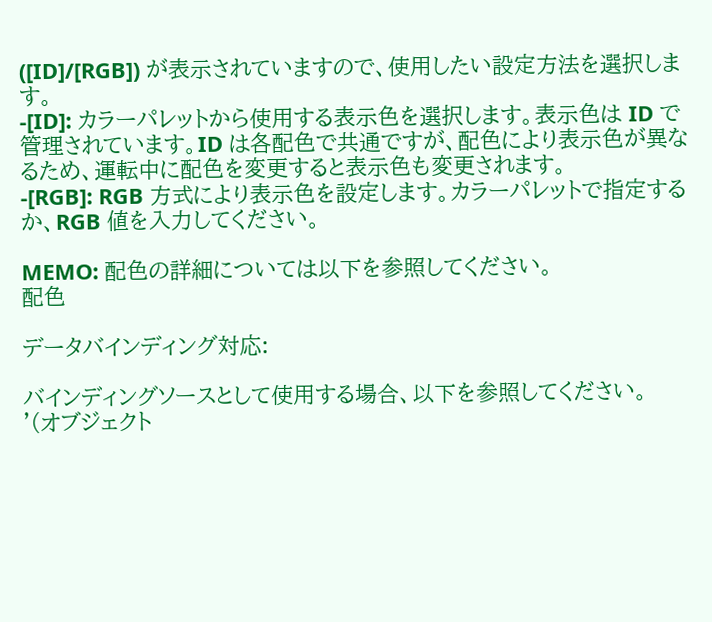([ID]/[RGB]) が表示されていますので、使用したい設定方法を選択します。
-[ID]: カラーパレットから使用する表示色を選択します。表示色は ID で管理されています。ID は各配色で共通ですが、配色により表示色が異なるため、運転中に配色を変更すると表示色も変更されます。
-[RGB]: RGB 方式により表示色を設定します。カラーパレットで指定するか、RGB 値を入力してください。

MEMO: 配色の詳細については以下を参照してください。
配色

データバインディング対応:

バインディングソースとして使用する場合、以下を参照してください。
'(オブジェクト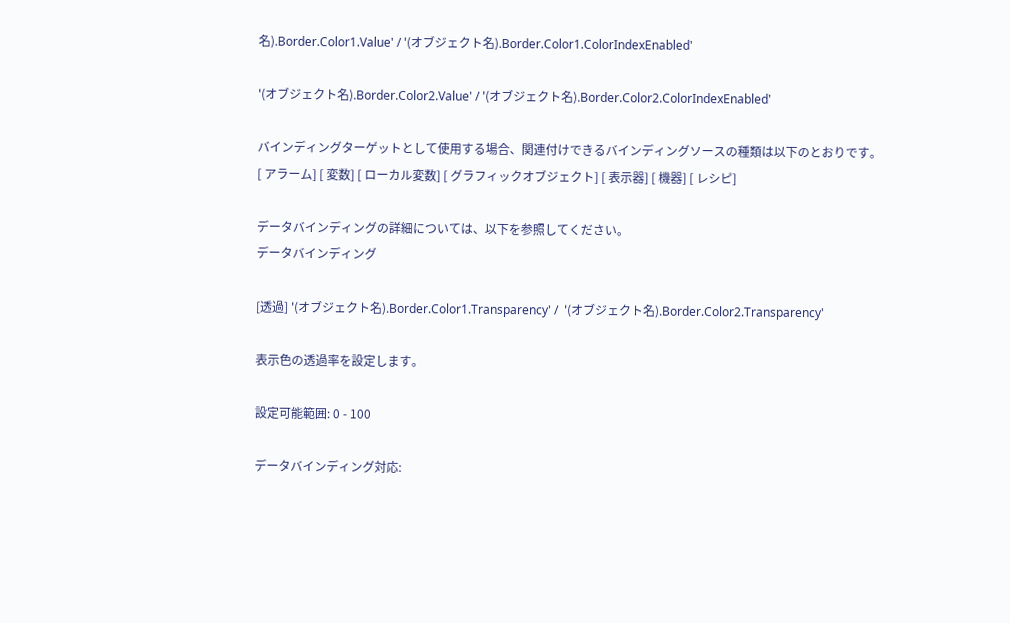名).Border.Color1.Value' / '(オブジェクト名).Border.Color1.ColorIndexEnabled'

'(オブジェクト名).Border.Color2.Value' / '(オブジェクト名).Border.Color2.ColorIndexEnabled'

バインディングターゲットとして使用する場合、関連付けできるバインディングソースの種類は以下のとおりです。
[ アラーム] [ 変数] [ ローカル変数] [ グラフィックオブジェクト] [ 表示器] [ 機器] [ レシピ]

データバインディングの詳細については、以下を参照してください。
データバインディング

[透過] '(オブジェクト名).Border.Color1.Transparency' /  '(オブジェクト名).Border.Color2.Transparency'

表示色の透過率を設定します。

設定可能範囲: 0 - 100

データバインディング対応: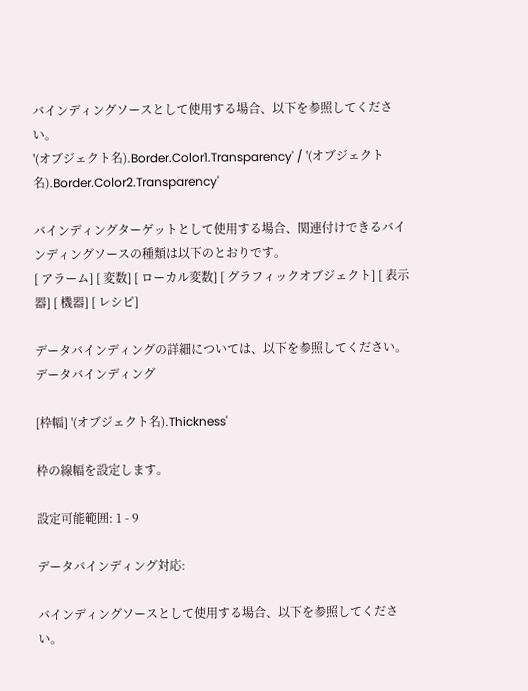バインディングソースとして使用する場合、以下を参照してください。
'(オブジェクト名).Border.Color1.Transparency' / '(オブジェクト名).Border.Color2.Transparency'

バインディングターゲットとして使用する場合、関連付けできるバインディングソースの種類は以下のとおりです。
[ アラーム] [ 変数] [ ローカル変数] [ グラフィックオブジェクト] [ 表示器] [ 機器] [ レシピ]

データバインディングの詳細については、以下を参照してください。
データバインディング

[枠幅] '(オブジェクト名).Thickness'

枠の線幅を設定します。

設定可能範囲: 1 - 9

データバインディング対応:

バインディングソースとして使用する場合、以下を参照してください。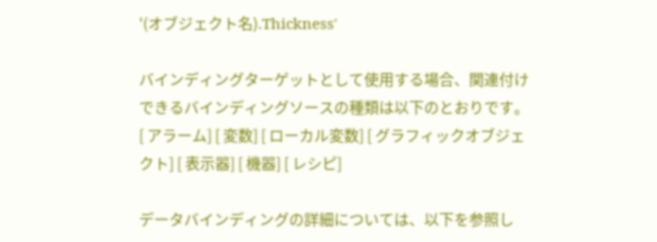'(オブジェクト名).Thickness'

バインディングターゲットとして使用する場合、関連付けできるバインディングソースの種類は以下のとおりです。
[ アラーム] [ 変数] [ ローカル変数] [ グラフィックオブジェクト] [ 表示器] [ 機器] [ レシピ]

データバインディングの詳細については、以下を参照し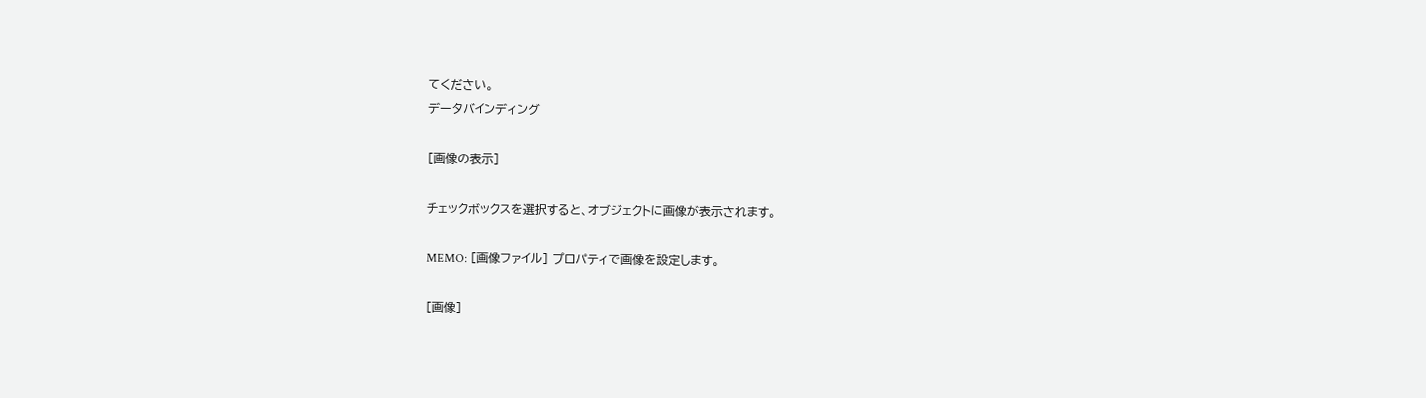てください。
データバインディング

[画像の表示]

チェックボックスを選択すると、オブジェクトに画像が表示されます。

MEMO: [画像ファイル] プロパティで画像を設定します。

[画像]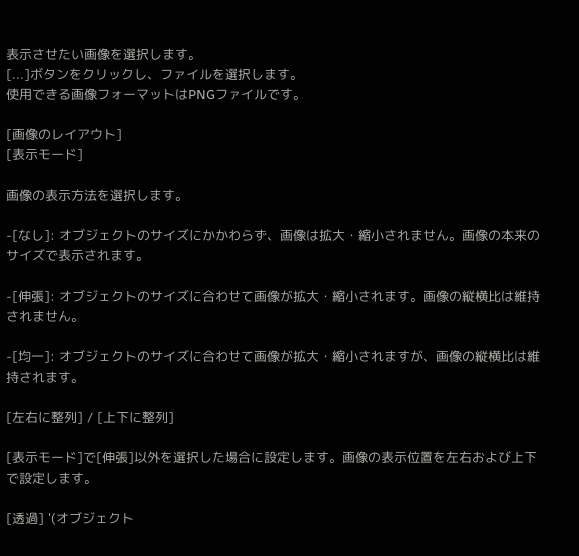表示させたい画像を選択します。
[...]ボタンをクリックし、ファイルを選択します。
使用できる画像フォーマットはPNGファイルです。

[画像のレイアウト]
[表示モード]

画像の表示方法を選択します。

-[なし]: オブジェクトのサイズにかかわらず、画像は拡大・縮小されません。画像の本来のサイズで表示されます。

-[伸張]: オブジェクトのサイズに合わせて画像が拡大・縮小されます。画像の縦横比は維持されません。

-[均一]: オブジェクトのサイズに合わせて画像が拡大・縮小されますが、画像の縦横比は維持されます。

[左右に整列] / [上下に整列]

[表示モード]で[伸張]以外を選択した場合に設定します。画像の表示位置を左右および上下で設定します。

[透過] '(オブジェクト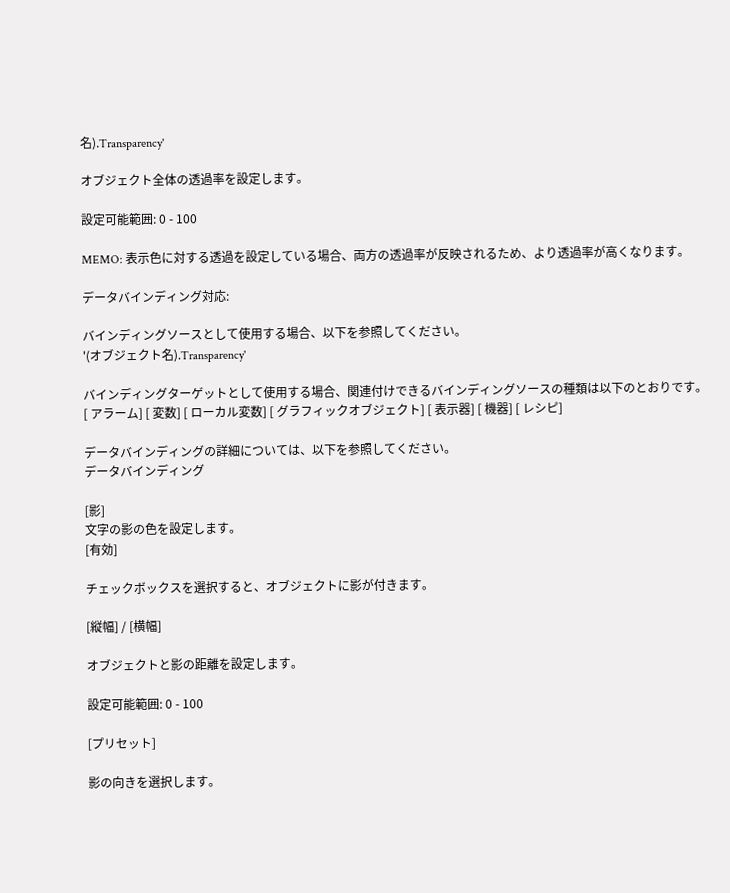名).Transparency'

オブジェクト全体の透過率を設定します。

設定可能範囲: 0 - 100

MEMO: 表示色に対する透過を設定している場合、両方の透過率が反映されるため、より透過率が高くなります。

データバインディング対応:

バインディングソースとして使用する場合、以下を参照してください。
'(オブジェクト名).Transparency'

バインディングターゲットとして使用する場合、関連付けできるバインディングソースの種類は以下のとおりです。
[ アラーム] [ 変数] [ ローカル変数] [ グラフィックオブジェクト] [ 表示器] [ 機器] [ レシピ]

データバインディングの詳細については、以下を参照してください。
データバインディング

[影]
文字の影の色を設定します。
[有効]

チェックボックスを選択すると、オブジェクトに影が付きます。

[縦幅] / [横幅]

オブジェクトと影の距離を設定します。

設定可能範囲: 0 - 100

[プリセット]

影の向きを選択します。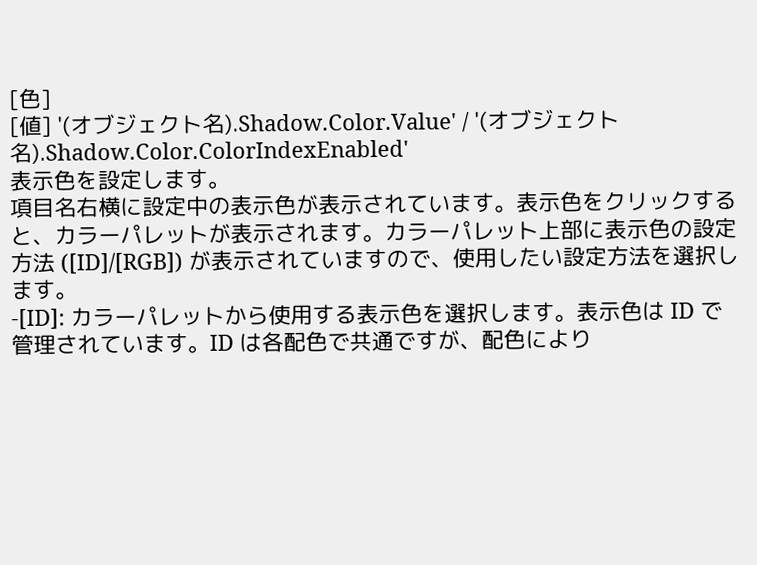[色]
[値] '(オブジェクト名).Shadow.Color.Value' / '(オブジェクト名).Shadow.Color.ColorIndexEnabled'
表示色を設定します。
項目名右横に設定中の表示色が表示されています。表示色をクリックすると、カラーパレットが表示されます。カラーパレット上部に表示色の設定方法 ([ID]/[RGB]) が表示されていますので、使用したい設定方法を選択します。
-[ID]: カラーパレットから使用する表示色を選択します。表示色は ID で管理されています。ID は各配色で共通ですが、配色により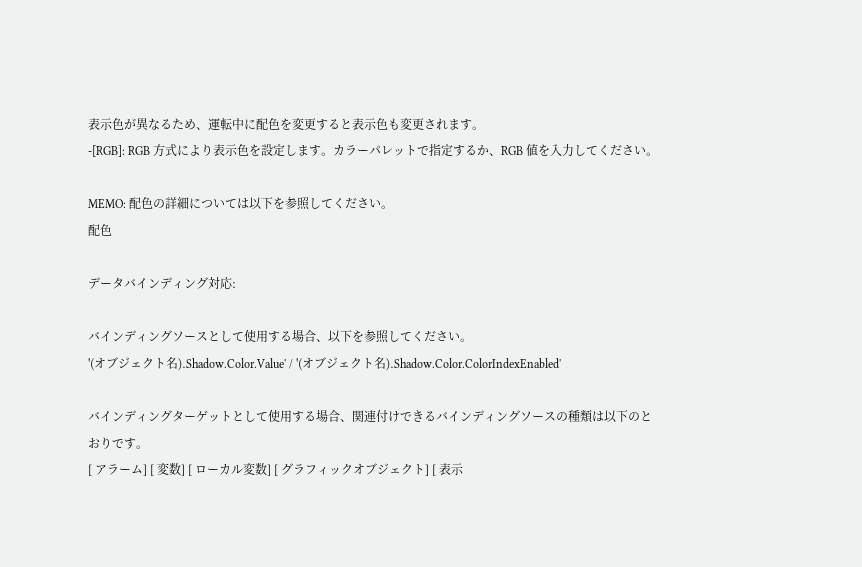表示色が異なるため、運転中に配色を変更すると表示色も変更されます。
-[RGB]: RGB 方式により表示色を設定します。カラーパレットで指定するか、RGB 値を入力してください。

MEMO: 配色の詳細については以下を参照してください。
配色

データバインディング対応:

バインディングソースとして使用する場合、以下を参照してください。
'(オブジェクト名).Shadow.Color.Value' / '(オブジェクト名).Shadow.Color.ColorIndexEnabled'

バインディングターゲットとして使用する場合、関連付けできるバインディングソースの種類は以下のとおりです。
[ アラーム] [ 変数] [ ローカル変数] [ グラフィックオブジェクト] [ 表示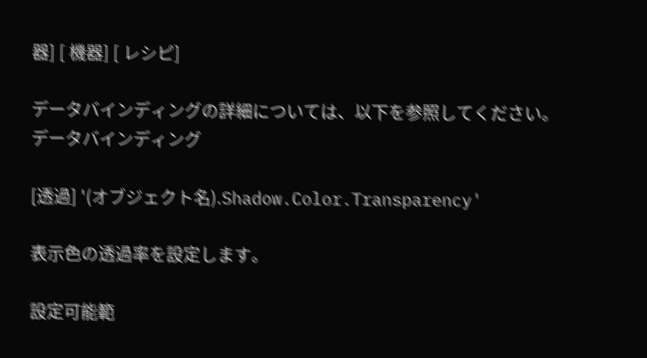器] [ 機器] [ レシピ]

データバインディングの詳細については、以下を参照してください。
データバインディング

[透過] '(オブジェクト名).Shadow.Color.Transparency'

表示色の透過率を設定します。

設定可能範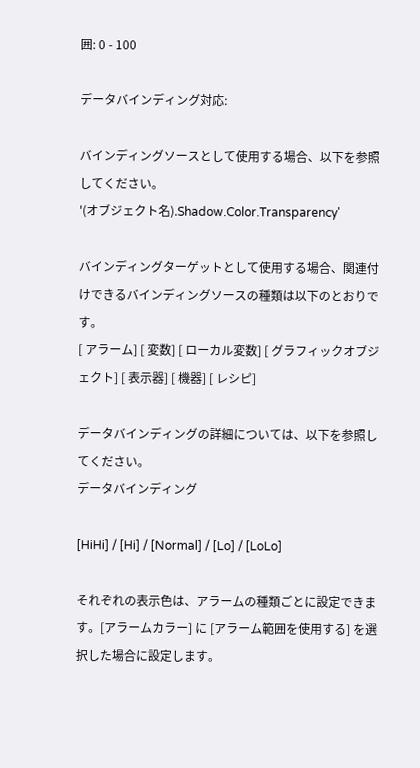囲: 0 - 100

データバインディング対応:

バインディングソースとして使用する場合、以下を参照してください。
'(オブジェクト名).Shadow.Color.Transparency'

バインディングターゲットとして使用する場合、関連付けできるバインディングソースの種類は以下のとおりです。
[ アラーム] [ 変数] [ ローカル変数] [ グラフィックオブジェクト] [ 表示器] [ 機器] [ レシピ]

データバインディングの詳細については、以下を参照してください。
データバインディング

[HiHi] / [Hi] / [Normal] / [Lo] / [LoLo]

それぞれの表示色は、アラームの種類ごとに設定できます。[アラームカラー] に [アラーム範囲を使用する] を選択した場合に設定します。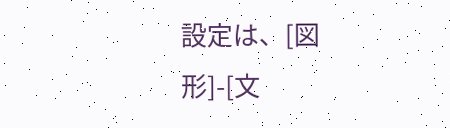設定は、[図形]-[文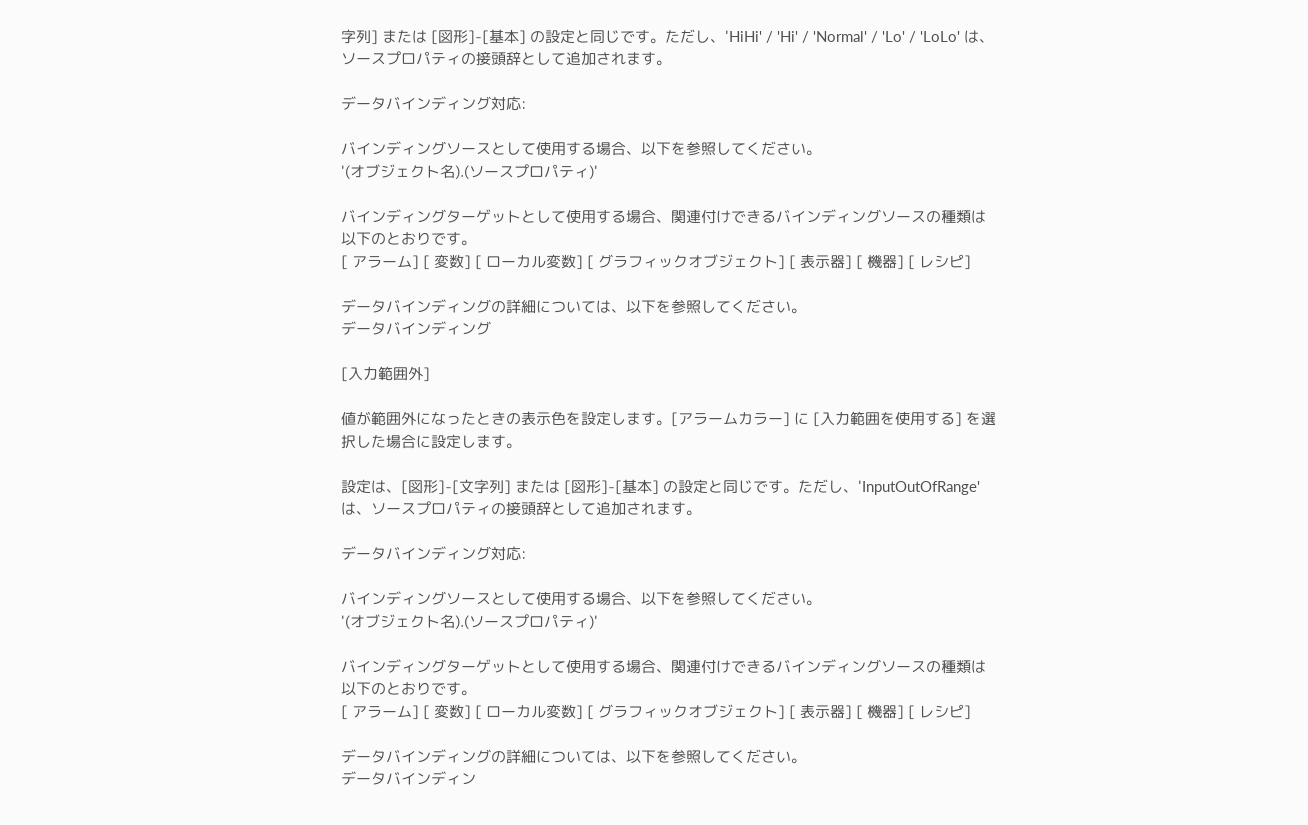字列] または [図形]-[基本] の設定と同じです。ただし、'HiHi' / 'Hi' / 'Normal' / 'Lo' / 'LoLo' は、ソースプロパティの接頭辞として追加されます。

データバインディング対応:

バインディングソースとして使用する場合、以下を参照してください。
'(オブジェクト名).(ソースプロパティ)'

バインディングターゲットとして使用する場合、関連付けできるバインディングソースの種類は以下のとおりです。
[ アラーム] [ 変数] [ ローカル変数] [ グラフィックオブジェクト] [ 表示器] [ 機器] [ レシピ]

データバインディングの詳細については、以下を参照してください。
データバインディング

[入力範囲外]

値が範囲外になったときの表示色を設定します。[アラームカラー] に [入力範囲を使用する] を選択した場合に設定します。

設定は、[図形]-[文字列] または [図形]-[基本] の設定と同じです。ただし、'InputOutOfRange' は、ソースプロパティの接頭辞として追加されます。

データバインディング対応:

バインディングソースとして使用する場合、以下を参照してください。
'(オブジェクト名).(ソースプロパティ)'

バインディングターゲットとして使用する場合、関連付けできるバインディングソースの種類は以下のとおりです。
[ アラーム] [ 変数] [ ローカル変数] [ グラフィックオブジェクト] [ 表示器] [ 機器] [ レシピ]

データバインディングの詳細については、以下を参照してください。
データバインディン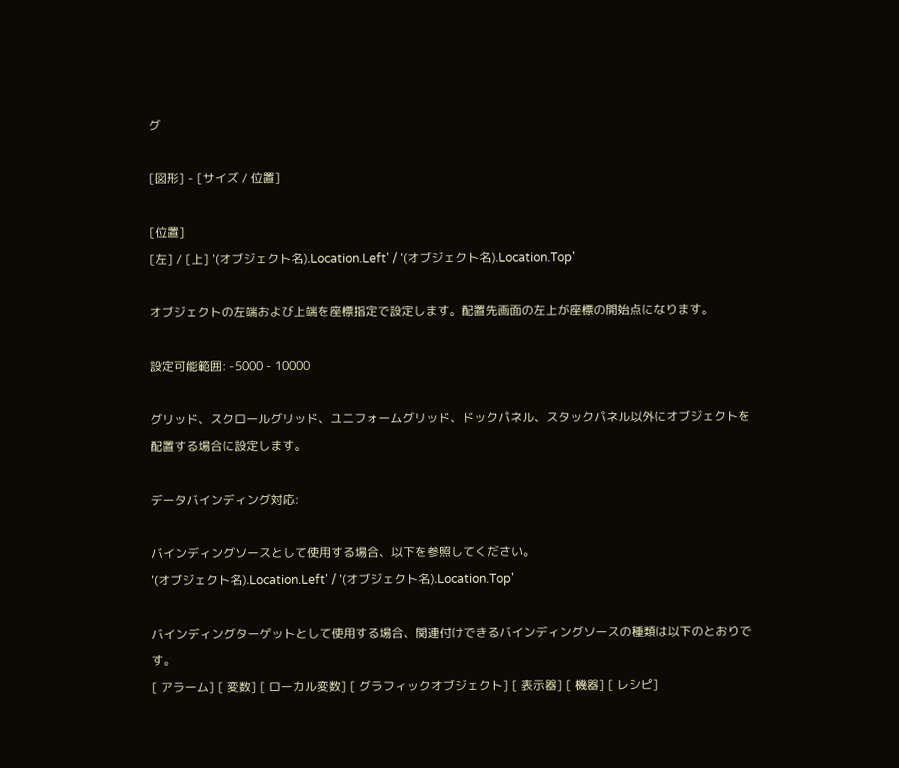グ

[図形] - [サイズ / 位置]

[位置]
[左] / [上] '(オブジェクト名).Location.Left' / '(オブジェクト名).Location.Top'

オブジェクトの左端および上端を座標指定で設定します。配置先画面の左上が座標の開始点になります。

設定可能範囲: -5000 - 10000

グリッド、スクロールグリッド、ユニフォームグリッド、ドックパネル、スタックパネル以外にオブジェクトを配置する場合に設定します。

データバインディング対応:

バインディングソースとして使用する場合、以下を参照してください。
'(オブジェクト名).Location.Left' / '(オブジェクト名).Location.Top'

バインディングターゲットとして使用する場合、関連付けできるバインディングソースの種類は以下のとおりです。
[ アラーム] [ 変数] [ ローカル変数] [ グラフィックオブジェクト] [ 表示器] [ 機器] [ レシピ]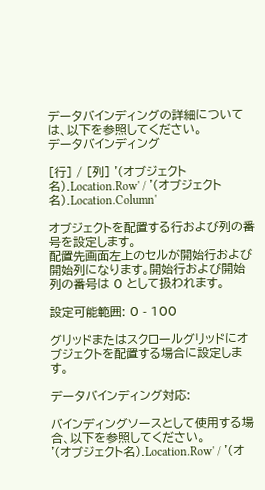データバインディングの詳細については、以下を参照してください。
データバインディング

[行] / [列] '(オブジェクト名).Location.Row' / '(オブジェクト名).Location.Column'

オブジェクトを配置する行および列の番号を設定します。
配置先画面左上のセルが開始行および開始列になります。開始行および開始列の番号は 0 として扱われます。

設定可能範囲: 0 - 100

グリッドまたはスクロールグリッドにオブジェクトを配置する場合に設定します。

データバインディング対応:

バインディングソースとして使用する場合、以下を参照してください。
'(オブジェクト名).Location.Row' / '(オ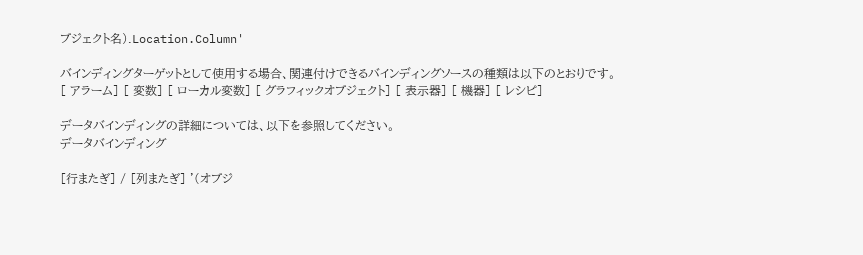ブジェクト名).Location.Column'

バインディングターゲットとして使用する場合、関連付けできるバインディングソースの種類は以下のとおりです。
[ アラーム] [ 変数] [ ローカル変数] [ グラフィックオブジェクト] [ 表示器] [ 機器] [ レシピ]

データバインディングの詳細については、以下を参照してください。
データバインディング

[行またぎ] / [列またぎ] '(オブジ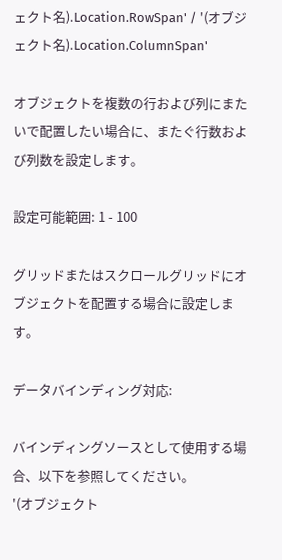ェクト名).Location.RowSpan' / '(オブジェクト名).Location.ColumnSpan'

オブジェクトを複数の行および列にまたいで配置したい場合に、またぐ行数および列数を設定します。

設定可能範囲: 1 - 100

グリッドまたはスクロールグリッドにオブジェクトを配置する場合に設定します。

データバインディング対応:

バインディングソースとして使用する場合、以下を参照してください。
'(オブジェクト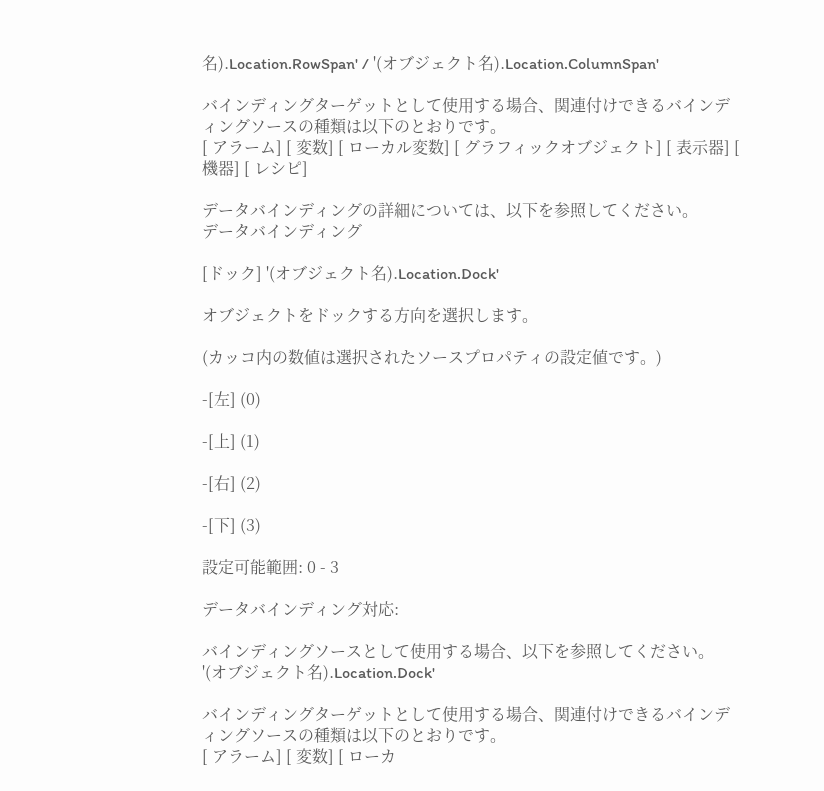名).Location.RowSpan' / '(オブジェクト名).Location.ColumnSpan'

バインディングターゲットとして使用する場合、関連付けできるバインディングソースの種類は以下のとおりです。
[ アラーム] [ 変数] [ ローカル変数] [ グラフィックオブジェクト] [ 表示器] [ 機器] [ レシピ]

データバインディングの詳細については、以下を参照してください。
データバインディング

[ドック] '(オブジェクト名).Location.Dock'

オブジェクトをドックする方向を選択します。

(カッコ内の数値は選択されたソースプロパティの設定値です。)

-[左] (0)

-[上] (1)

-[右] (2)

-[下] (3)

設定可能範囲: 0 - 3

データバインディング対応:

バインディングソースとして使用する場合、以下を参照してください。
'(オブジェクト名).Location.Dock'

バインディングターゲットとして使用する場合、関連付けできるバインディングソースの種類は以下のとおりです。
[ アラーム] [ 変数] [ ローカ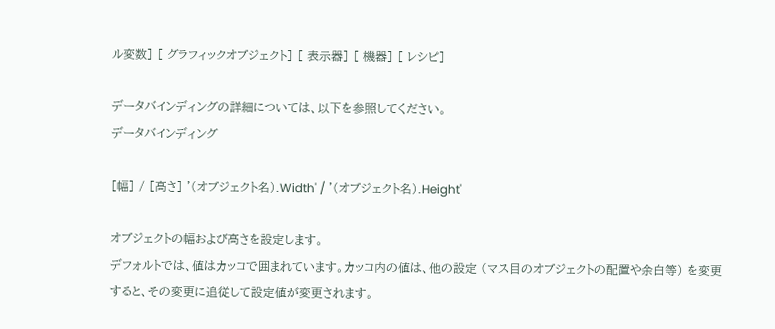ル変数] [ グラフィックオブジェクト] [ 表示器] [ 機器] [ レシピ]

データバインディングの詳細については、以下を参照してください。
データバインディング

[幅] / [高さ] '(オブジェクト名).Width' / '(オブジェクト名).Height'

オブジェクトの幅および高さを設定します。
デフォルトでは、値はカッコで囲まれています。カッコ内の値は、他の設定 (マス目のオブジェクトの配置や余白等) を変更すると、その変更に追従して設定値が変更されます。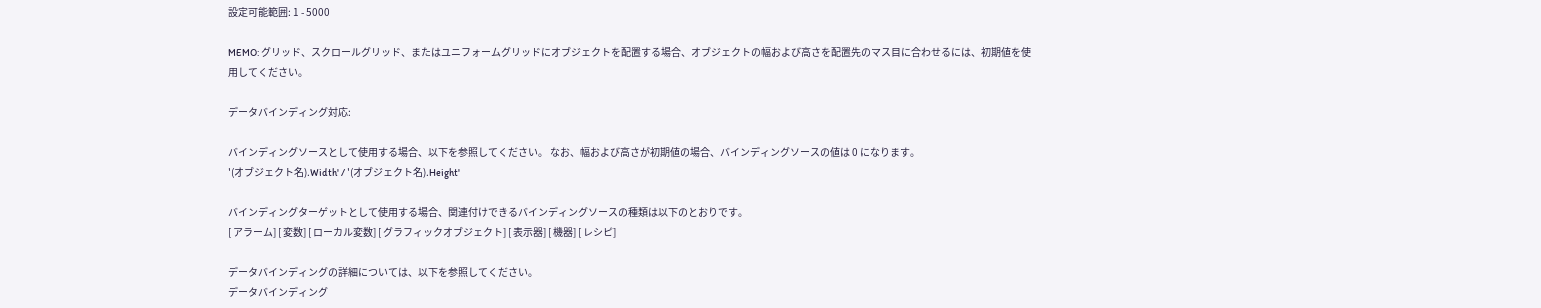設定可能範囲: 1 - 5000

MEMO: グリッド、スクロールグリッド、またはユニフォームグリッドにオブジェクトを配置する場合、オブジェクトの幅および高さを配置先のマス目に合わせるには、初期値を使用してください。

データバインディング対応:

バインディングソースとして使用する場合、以下を参照してください。 なお、幅および高さが初期値の場合、バインディングソースの値は 0 になります。
'(オブジェクト名).Width' / '(オブジェクト名).Height'

バインディングターゲットとして使用する場合、関連付けできるバインディングソースの種類は以下のとおりです。
[ アラーム] [ 変数] [ ローカル変数] [ グラフィックオブジェクト] [ 表示器] [ 機器] [ レシピ]

データバインディングの詳細については、以下を参照してください。
データバインディング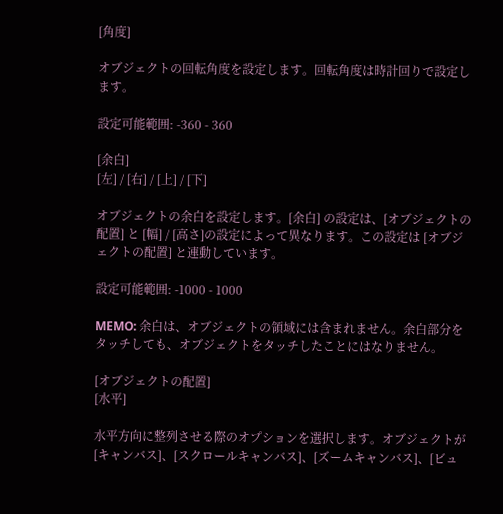[角度]

オブジェクトの回転角度を設定します。回転角度は時計回りで設定します。

設定可能範囲: -360 - 360

[余白]
[左] / [右] / [上] / [下]

オブジェクトの余白を設定します。[余白] の設定は、[オブジェクトの配置] と [幅] / [高さ]の設定によって異なります。この設定は [オブジェクトの配置] と連動しています。

設定可能範囲: -1000 - 1000

MEMO: 余白は、オブジェクトの領域には含まれません。余白部分をタッチしても、オブジェクトをタッチしたことにはなりません。

[オブジェクトの配置]
[水平]

水平方向に整列させる際のオプションを選択します。オブジェクトが [キャンバス]、[スクロールキャンバス]、[ズームキャンバス]、[ビュ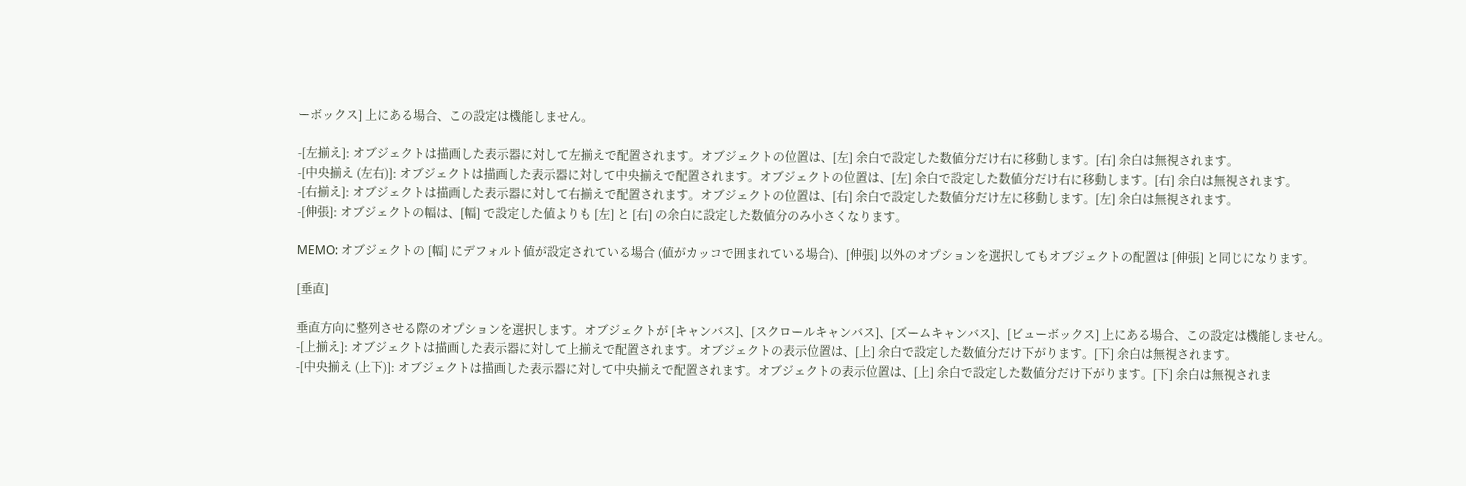ーボックス] 上にある場合、この設定は機能しません。

-[左揃え]: オブジェクトは描画した表示器に対して左揃えで配置されます。オブジェクトの位置は、[左] 余白で設定した数値分だけ右に移動します。[右] 余白は無視されます。
-[中央揃え (左右)]: オブジェクトは描画した表示器に対して中央揃えで配置されます。オブジェクトの位置は、[左] 余白で設定した数値分だけ右に移動します。[右] 余白は無視されます。
-[右揃え]: オブジェクトは描画した表示器に対して右揃えで配置されます。オブジェクトの位置は、[右] 余白で設定した数値分だけ左に移動します。[左] 余白は無視されます。
-[伸張]: オブジェクトの幅は、[幅] で設定した値よりも [左] と [右] の余白に設定した数値分のみ小さくなります。

MEMO: オブジェクトの [幅] にデフォルト値が設定されている場合 (値がカッコで囲まれている場合)、[伸張] 以外のオプションを選択してもオブジェクトの配置は [伸張] と同じになります。

[垂直]

垂直方向に整列させる際のオプションを選択します。オブジェクトが [キャンバス]、[スクロールキャンバス]、[ズームキャンバス]、[ビューボックス] 上にある場合、この設定は機能しません。
-[上揃え]: オブジェクトは描画した表示器に対して上揃えで配置されます。オブジェクトの表示位置は、[上] 余白で設定した数値分だけ下がります。[下] 余白は無視されます。
-[中央揃え (上下)]: オブジェクトは描画した表示器に対して中央揃えで配置されます。オブジェクトの表示位置は、[上] 余白で設定した数値分だけ下がります。[下] 余白は無視されま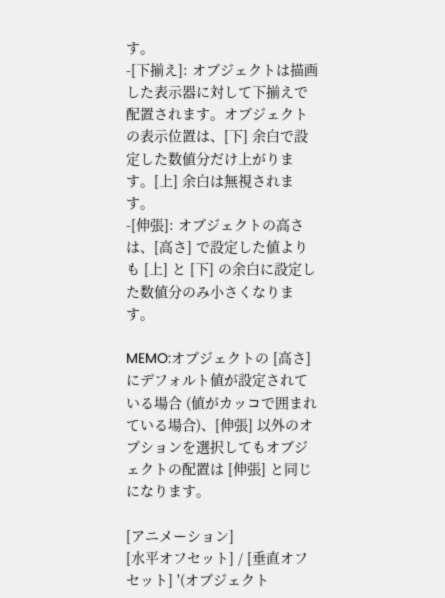す。
-[下揃え]: オブジェクトは描画した表示器に対して下揃えで配置されます。オブジェクトの表示位置は、[下] 余白で設定した数値分だけ上がります。[上] 余白は無視されます。
-[伸張]: オブジェクトの高さは、[高さ] で設定した値よりも [上] と [下] の余白に設定した数値分のみ小さくなります。

MEMO:オブジェクトの [高さ] にデフォルト値が設定されている場合 (値がカッコで囲まれている場合)、[伸張] 以外のオプションを選択してもオブジェクトの配置は [伸張] と同じになります。

[アニメーション]
[水平オフセット] / [垂直オフセット] '(オブジェクト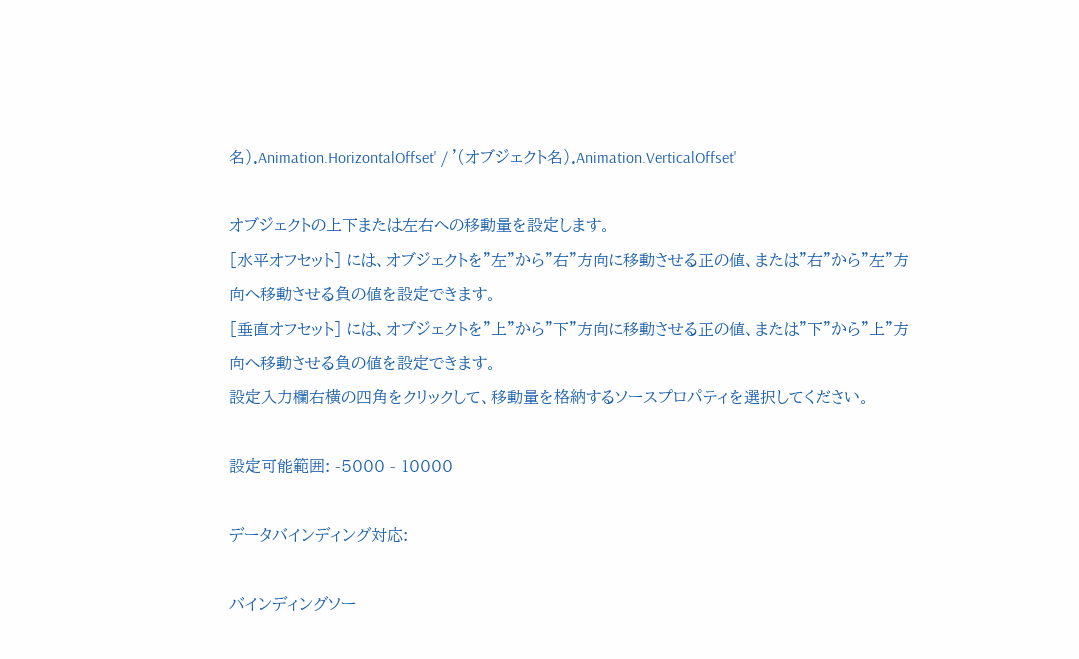名).Animation.HorizontalOffset' / '(オブジェクト名).Animation.VerticalOffset'

オブジェクトの上下または左右への移動量を設定します。
[水平オフセット] には、オブジェクトを"左"から"右"方向に移動させる正の値、または"右"から"左"方向へ移動させる負の値を設定できます。
[垂直オフセット] には、オブジェクトを"上"から"下"方向に移動させる正の値、または"下"から"上"方向へ移動させる負の値を設定できます。
設定入力欄右横の四角をクリックして、移動量を格納するソースプロパティを選択してください。

設定可能範囲: -5000 - 10000

データバインディング対応:

バインディングソー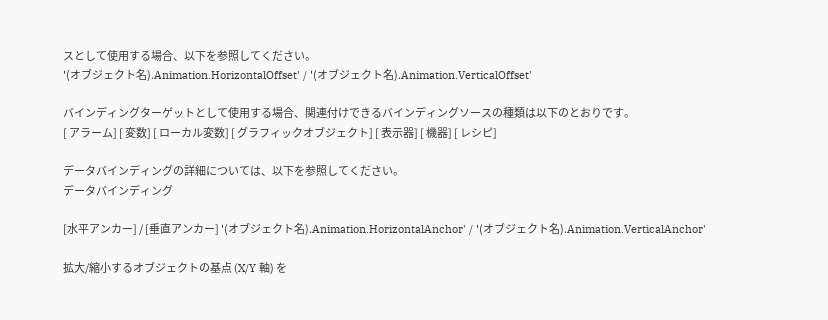スとして使用する場合、以下を参照してください。
'(オブジェクト名).Animation.HorizontalOffset' / '(オブジェクト名).Animation.VerticalOffset'

バインディングターゲットとして使用する場合、関連付けできるバインディングソースの種類は以下のとおりです。
[ アラーム] [ 変数] [ ローカル変数] [ グラフィックオブジェクト] [ 表示器] [ 機器] [ レシピ]

データバインディングの詳細については、以下を参照してください。
データバインディング

[水平アンカー] / [垂直アンカー] '(オブジェクト名).Animation.HorizontalAnchor' / '(オブジェクト名).Animation.VerticalAnchor'

拡大/縮小するオブジェクトの基点 (X/Y 軸) を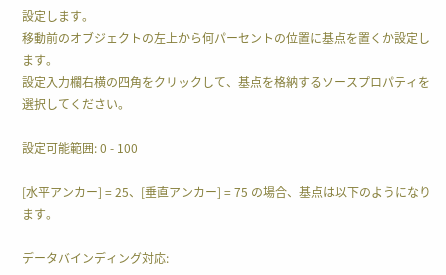設定します。
移動前のオブジェクトの左上から何パーセントの位置に基点を置くか設定します。
設定入力欄右横の四角をクリックして、基点を格納するソースプロパティを選択してください。

設定可能範囲: 0 - 100

[⽔平アンカー] = 25、[垂直アンカー] = 75 の場合、基点は以下のようになります。

データバインディング対応: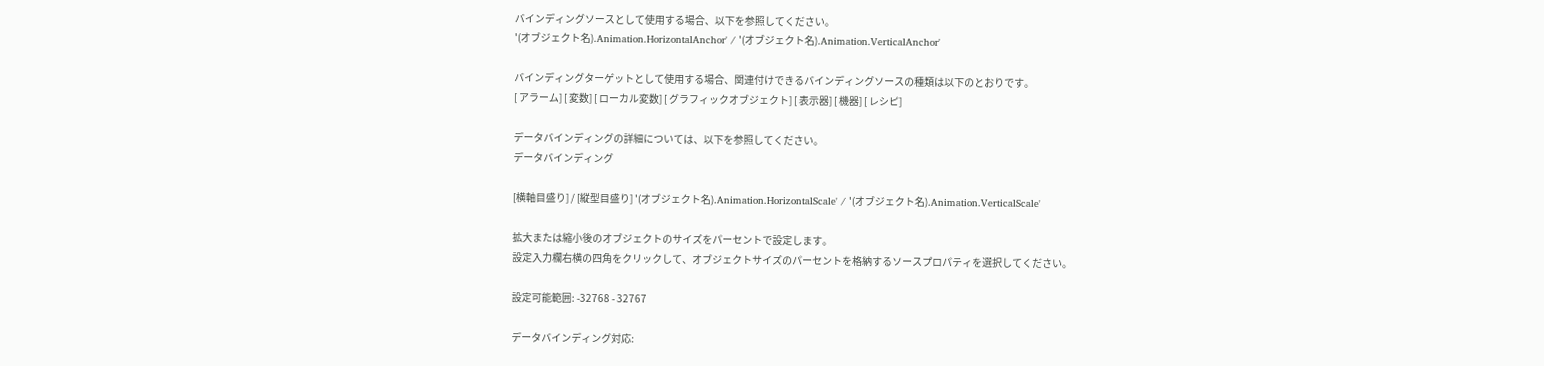バインディングソースとして使用する場合、以下を参照してください。
'(オブジェクト名).Animation.HorizontalAnchor' / '(オブジェクト名).Animation.VerticalAnchor'

バインディングターゲットとして使用する場合、関連付けできるバインディングソースの種類は以下のとおりです。
[ アラーム] [ 変数] [ ローカル変数] [ グラフィックオブジェクト] [ 表示器] [ 機器] [ レシピ]

データバインディングの詳細については、以下を参照してください。
データバインディング

[横軸目盛り] / [縦型目盛り] '(オブジェクト名).Animation.HorizontalScale' / '(オブジェクト名).Animation.VerticalScale'

拡大または縮小後のオブジェクトのサイズをパーセントで設定します。
設定入力欄右横の四角をクリックして、オブジェクトサイズのパーセントを格納するソースプロパティを選択してください。

設定可能範囲: -32768 - 32767

データバインディング対応: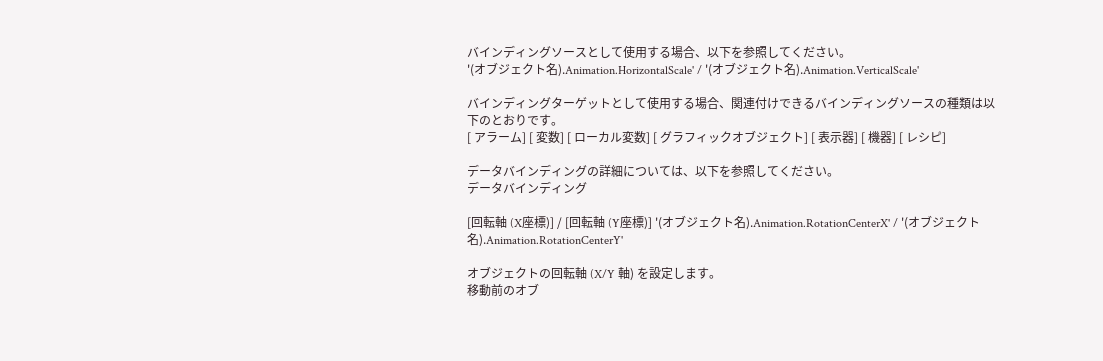バインディングソースとして使用する場合、以下を参照してください。
'(オブジェクト名).Animation.HorizontalScale' / '(オブジェクト名).Animation.VerticalScale'

バインディングターゲットとして使用する場合、関連付けできるバインディングソースの種類は以下のとおりです。
[ アラーム] [ 変数] [ ローカル変数] [ グラフィックオブジェクト] [ 表示器] [ 機器] [ レシピ]

データバインディングの詳細については、以下を参照してください。
データバインディング

[回転軸 (X座標)] / [回転軸 (Y座標)] '(オブジェクト名).Animation.RotationCenterX' / '(オブジェクト名).Animation.RotationCenterY'

オブジェクトの回転軸 (X/Y 軸) を設定します。
移動前のオブ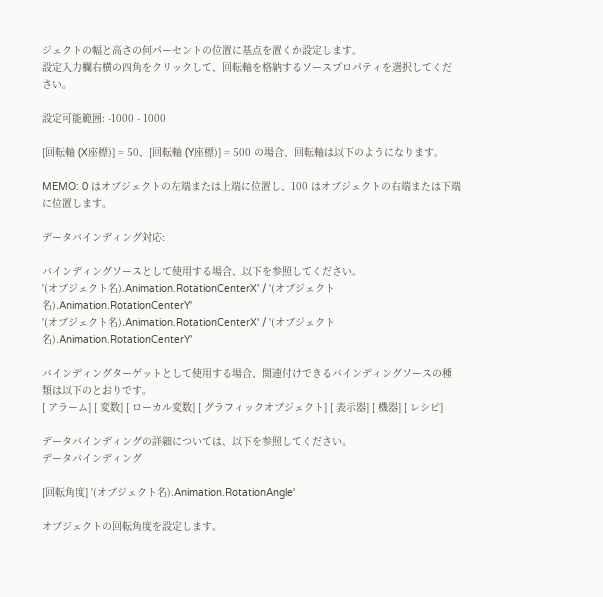ジェクトの幅と高さの何パーセントの位置に基点を置くか設定します。
設定入力欄右横の四角をクリックして、回転軸を格納するソースプロパティを選択してください。

設定可能範囲: -1000 - 1000

[回転軸 (X座標)] = 50、[回転軸 (Y座標)] = 500 の場合、回転軸は以下のようになります。

MEMO: 0 はオブジェクトの左端または上端に位置し、100 はオブジェクトの右端または下端に位置します。

データバインディング対応:

バインディングソースとして使用する場合、以下を参照してください。
'(オブジェクト名).Animation.RotationCenterX' / '(オブジェクト名).Animation.RotationCenterY'
'(オブジェクト名).Animation.RotationCenterX' / '(オブジェクト名).Animation.RotationCenterY'

バインディングターゲットとして使用する場合、関連付けできるバインディングソースの種類は以下のとおりです。
[ アラーム] [ 変数] [ ローカル変数] [ グラフィックオブジェクト] [ 表示器] [ 機器] [ レシピ]

データバインディングの詳細については、以下を参照してください。
データバインディング

[回転角度] '(オブジェクト名).Animation.RotationAngle'

オブジェクトの回転角度を設定します。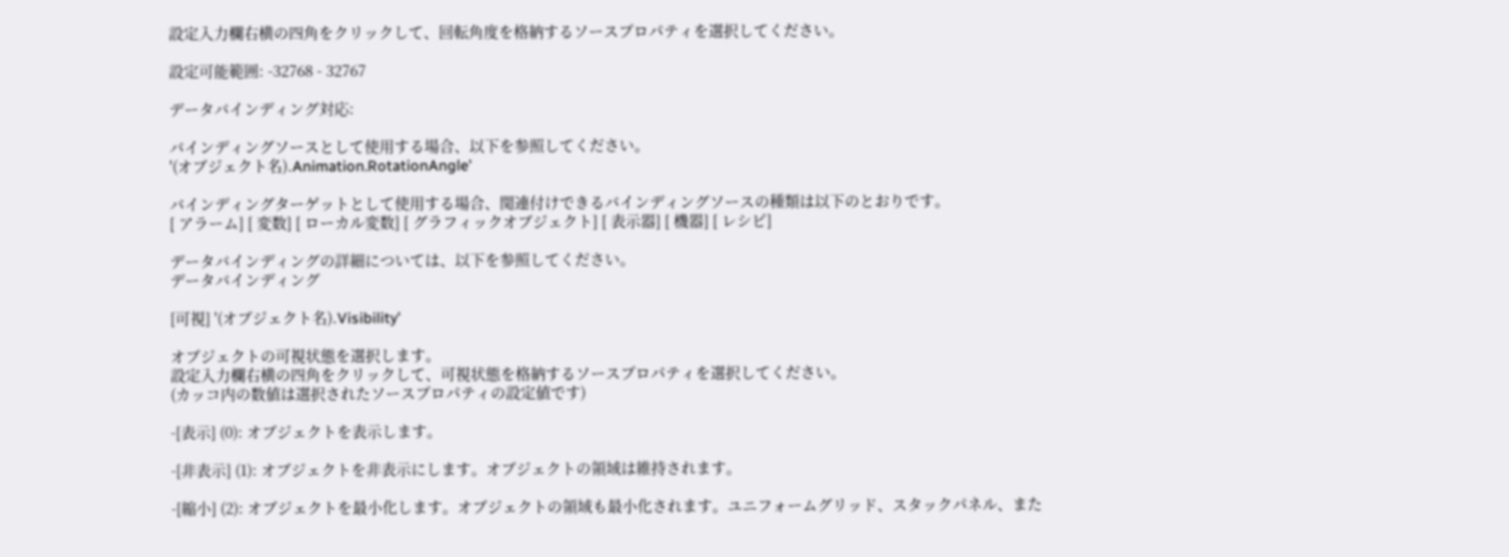設定入力欄右横の四角をクリックして、回転角度を格納するソースプロパティを選択してください。

設定可能範囲: -32768 - 32767

データバインディング対応:

バインディングソースとして使用する場合、以下を参照してください。
'(オブジェクト名).Animation.RotationAngle'

バインディングターゲットとして使用する場合、関連付けできるバインディングソースの種類は以下のとおりです。
[ アラーム] [ 変数] [ ローカル変数] [ グラフィックオブジェクト] [ 表示器] [ 機器] [ レシピ]

データバインディングの詳細については、以下を参照してください。
データバインディング

[可視] '(オブジェクト名).Visibility'

オブジェクトの可視状態を選択します。
設定入力欄右横の四角をクリックして、可視状態を格納するソースプロパティを選択してください。
(カッコ内の数値は選択されたソースプロパティの設定値です)

-[表示] (0): オブジェクトを表示します。

-[非表示] (1): オブジェクトを非表示にします。オブジェクトの領域は維持されます。

-[縮小] (2): オブジェクトを最小化します。オブジェクトの領域も最小化されます。ユニフォームグリッド、スタックパネル、また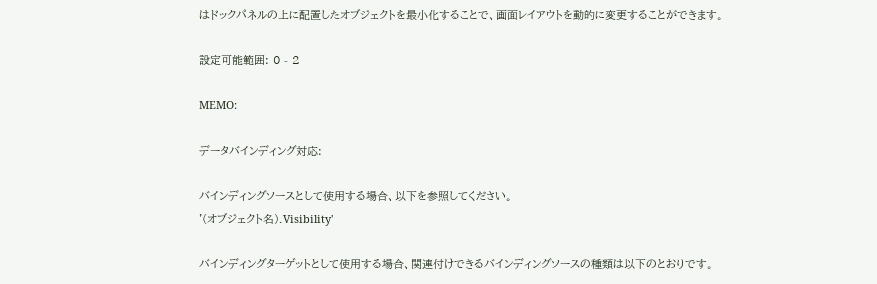はドックパネルの上に配置したオブジェクトを最小化することで、画面レイアウトを動的に変更することができます。

設定可能範囲: 0 - 2

MEMO:

データバインディング対応:

バインディングソースとして使用する場合、以下を参照してください。
'(オブジェクト名).Visibility'

バインディングターゲットとして使用する場合、関連付けできるバインディングソースの種類は以下のとおりです。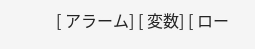[ アラーム] [ 変数] [ ロー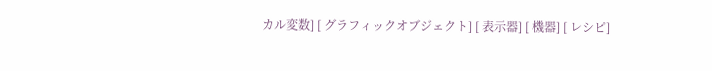カル変数] [ グラフィックオブジェクト] [ 表示器] [ 機器] [ レシピ]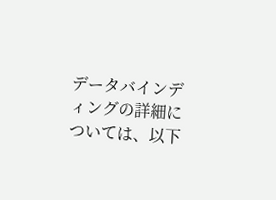データバインディングの詳細については、以下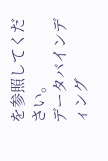を参照してください。
データバインディング